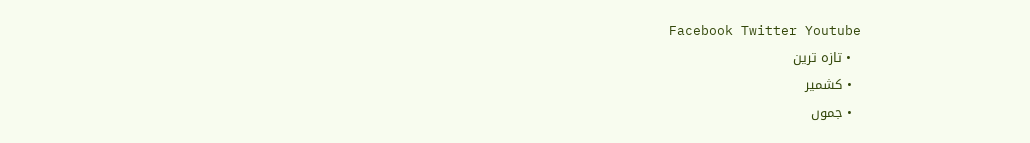Facebook Twitter Youtube
  • تازہ ترین
  • کشمیر
  • جموں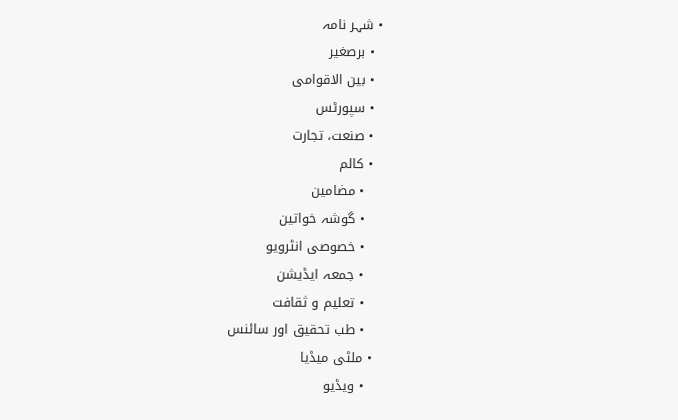• شہر نامہ
  • برصغیر
  • بین الاقوامی
  • سپورٹس
  • صنعت، تجارت
  • کالم
    • مضامین
    • گوشہ خواتین
    • خصوصی انٹرویو
    • جمعہ ایڈیشن
    • تعلیم و ثقافت
    • طب تحقیق اور سائنس
  • ملٹی میڈیا
    • ویڈیو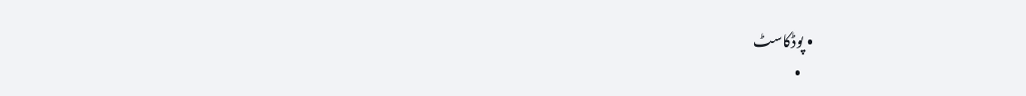• پوڈکاسٹ
    •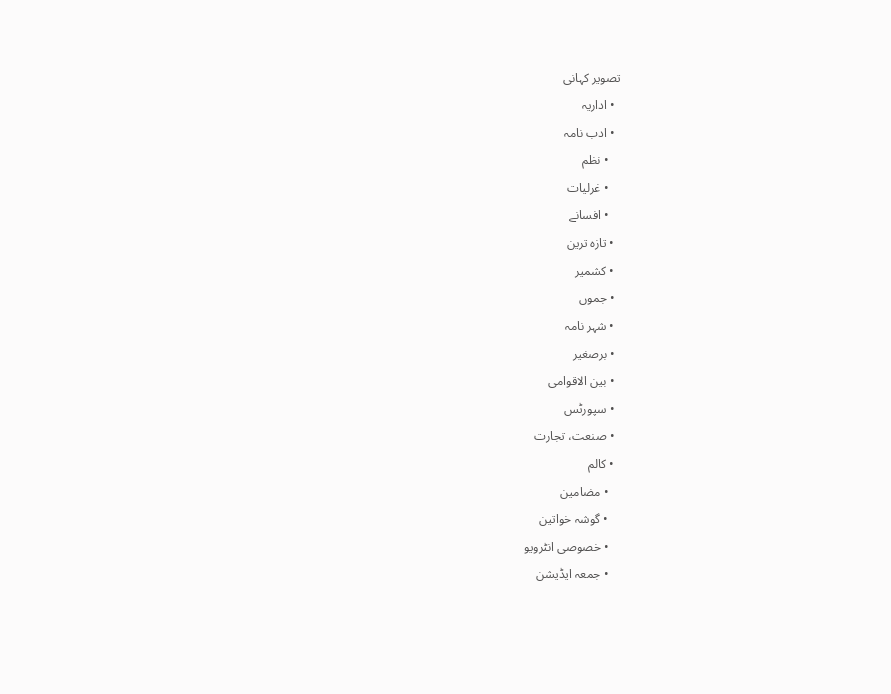تصویر کہانی
  • اداریہ
  • ادب نامہ
    • نظم
    • غرلیات
    • افسانے
  • تازہ ترین
  • کشمیر
  • جموں
  • شہر نامہ
  • برصغیر
  • بین الاقوامی
  • سپورٹس
  • صنعت، تجارت
  • کالم
    • مضامین
    • گوشہ خواتین
    • خصوصی انٹرویو
    • جمعہ ایڈیشن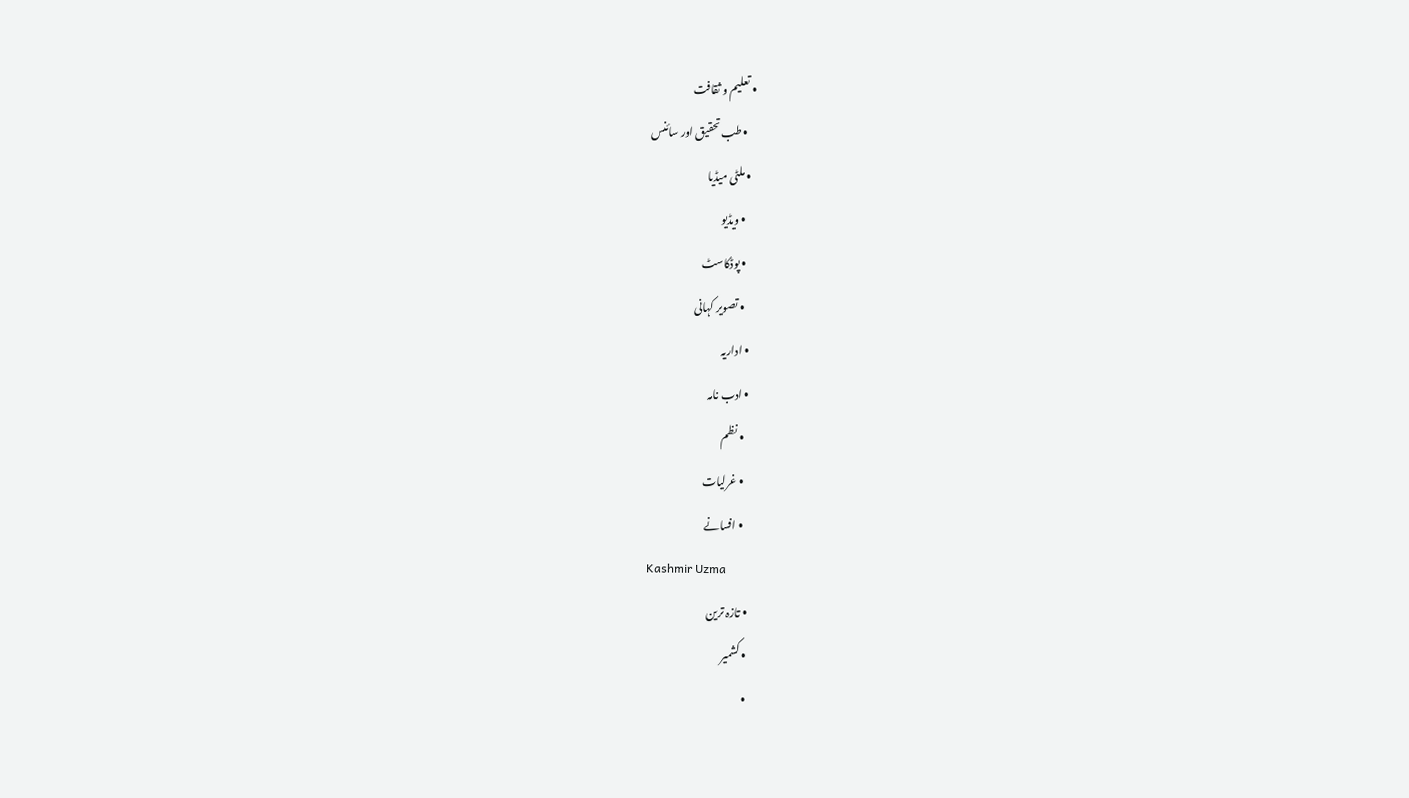• تعلیم و ثقافت
    • طب تحقیق اور سائنس
  • ملٹی میڈیا
    • ویڈیو
    • پوڈکاسٹ
    • تصویر کہانی
  • اداریہ
  • ادب نامہ
    • نظم
    • غرلیات
    • افسانے
Kashmir Uzma
  • تازہ ترین
  • کشمیر
  •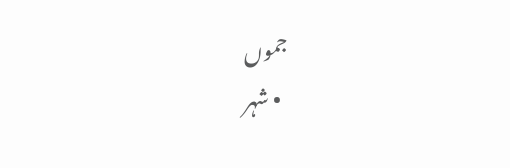جموں
  • شہر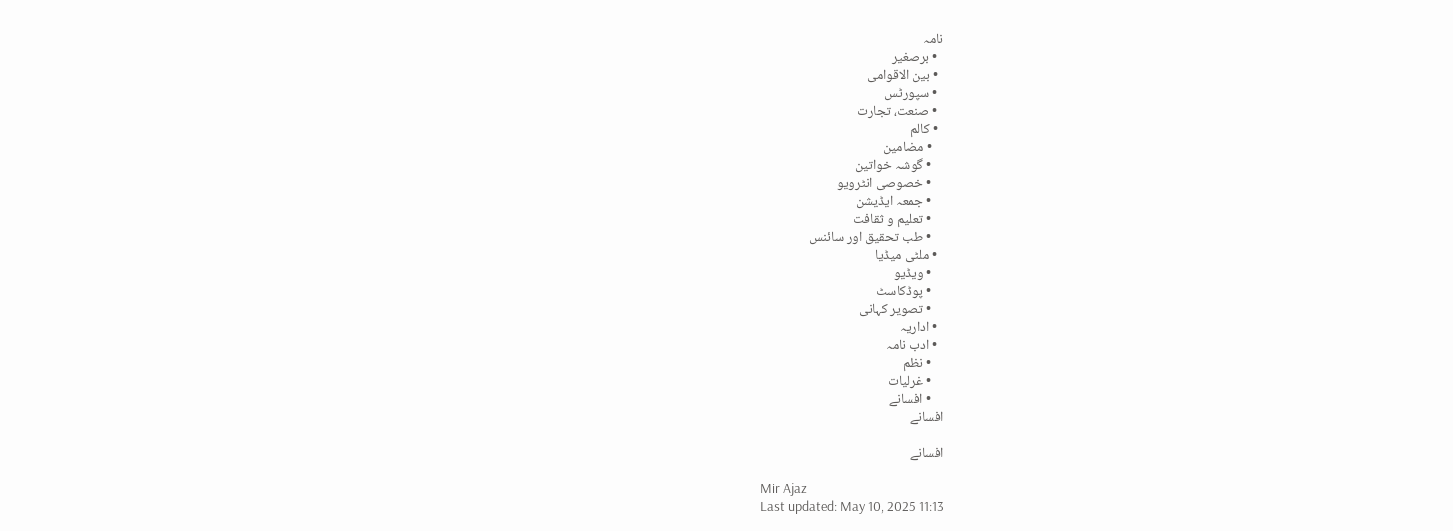نامہ
  • برصغیر
  • بین الاقوامی
  • سپورٹس
  • صنعت، تجارت
  • کالم
    • مضامین
    • گوشہ خواتین
    • خصوصی انٹرویو
    • جمعہ ایڈیشن
    • تعلیم و ثقافت
    • طب تحقیق اور سائنس
  • ملٹی میڈیا
    • ویڈیو
    • پوڈکاسٹ
    • تصویر کہانی
  • اداریہ
  • ادب نامہ
    • نظم
    • غرلیات
    • افسانے
افسانے

افسانے

Mir Ajaz
Last updated: May 10, 2025 11:13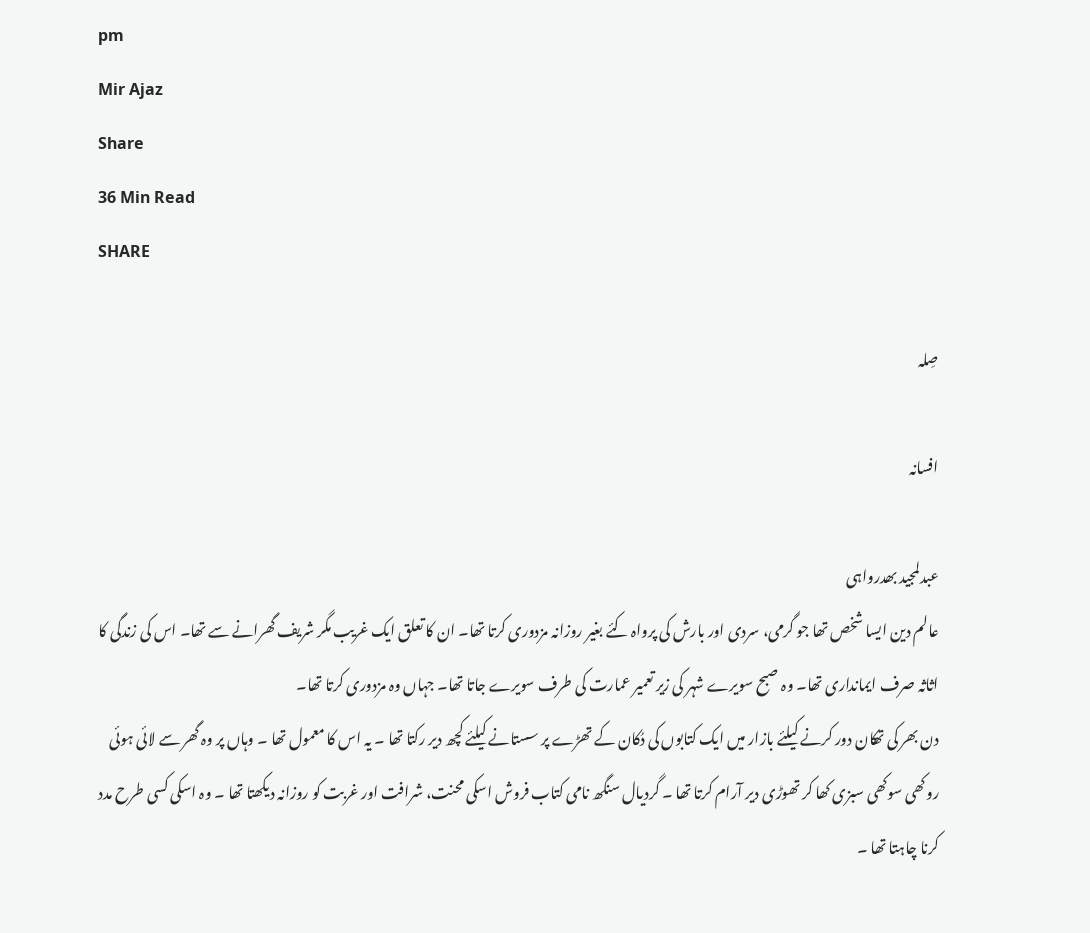pm
Mir Ajaz
Share
36 Min Read
SHARE

صِلہ

افسانہ

عبدلمجید بھدرواہی
عالم دین ایسا شخص تھا جو گرمی، سردی اور بارش کی پرواہ کئے بغیر روزانہ مزدوری کرتا تھا۔ ان کا تعلق ایک غریب مگر شریف گھرانے سے تھا۔ اس کی زندگی کا اثاثہ صرف ایمانداری تھا۔ وہ صبح سویرے شہر کی زیر تعمیر عمارت کی طرف سویرے جاتا تھا۔ جہاں وہ مزدوری کرتا تھا۔
دن بھر کی تھکان دور کرنے کیلئے بازار میں ایک کتابوں کی دُکان کے تھڑے پر سستانے کیلئے کچھ دیر رکتا تھا ۔ یہ اس کا معمول تھا ۔ وہاں پر وہ گھر سے لائی ہوئی روکھی سوکھی سبزی کھا کر تھوڑی دیر آرام کرتا تھا ۔ گردیال سنگھ نامی کتاب فروش اسکی محنت، شرافت اور غربت کو روزانہ دیکھتا تھا ۔ وہ اسکی کسی طرح مدد کرنا چاہتا تھا ۔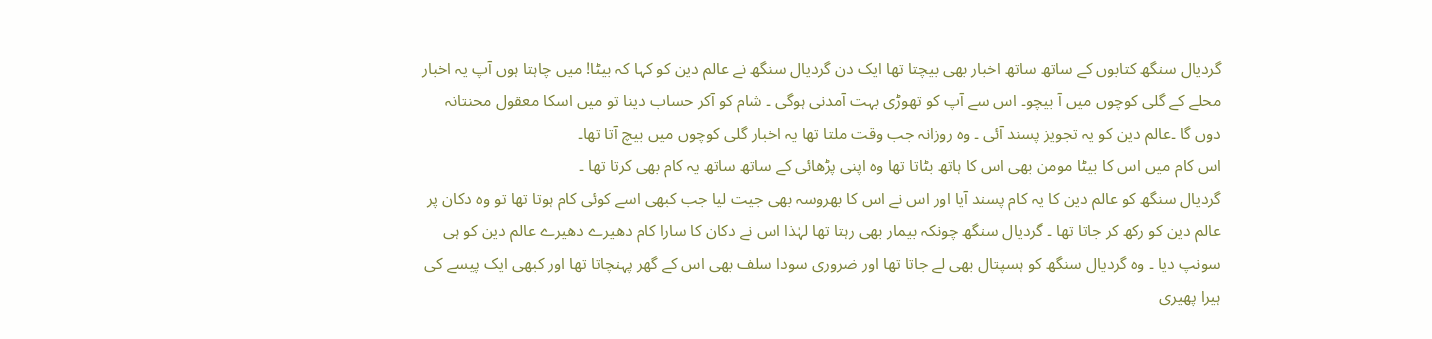گردیال سنگھ کتابوں کے ساتھ ساتھ اخبار بھی بیچتا تھا ایک دن گردیال سنگھ نے عالم دین کو کہا کہ بیٹا! میں چاہتا ہوں آپ یہ اخبار محلے کے گلی کوچوں میں آ بیچو۔ اس سے آپ کو تھوڑی بہت آمدنی ہوگی ۔ شام کو آکر حساب دینا تو میں اسکا معقول محنتانہ دوں گا ۔عالم دین کو یہ تجویز پسند آئی ۔ وہ روزانہ جب وقت ملتا تھا یہ اخبار گلی کوچوں میں بیچ آتا تھا۔
اس کام میں اس کا بیٹا مومن بھی اس کا ہاتھ بٹاتا تھا وہ اپنی پڑھائی کے ساتھ ساتھ یہ کام بھی کرتا تھا ۔
گردیال سنگھ کو عالم دین کا یہ کام پسند آیا اور اس نے اس کا بھروسہ بھی جیت لیا جب کبھی اسے کوئی کام ہوتا تھا تو وہ دکان پر عالم دین کو رکھ کر جاتا تھا ۔ گردیال سنگھ چونکہ بیمار بھی رہتا تھا لہٰذا اس نے دکان کا سارا کام دھیرے دھیرے عالم دین کو ہی سونپ دیا ۔ وہ گردیال سنگھ کو ہسپتال بھی لے جاتا تھا اور ضروری سودا سلف بھی اس کے گھر پہنچاتا تھا اور کبھی ایک پیسے کی ہیرا پھیری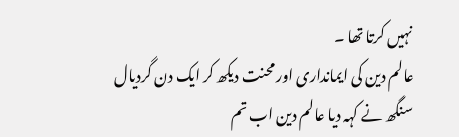نہیں کرتا تھا ۔
عالم دین کی ایمانداری اور محنت دیکھ کر ایک دن گردیال سنگھ نے کہہ دیا عالم دین اب تم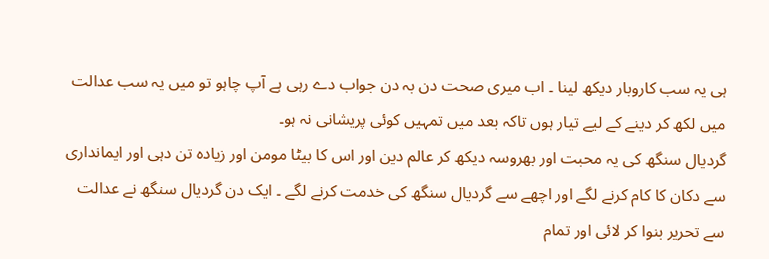ہی یہ سب کاروبار دیکھ لینا ۔ اب میری صحت دن بہ دن جواب دے رہی ہے آپ چاہو تو میں یہ سب عدالت میں لکھ کر دینے کے لیے تیار ہوں تاکہ بعد میں تمہیں کوئی پریشانی نہ ہو۔
گردیال سنگھ کی یہ محبت اور بھروسہ دیکھ کر عالم دین اور اس کا بیٹا مومن اور زیادہ تن دہی اور ایمانداری سے دکان کا کام کرنے لگے اور اچھے سے گردیال سنگھ کی خدمت کرنے لگے ۔ ایک دن گردیال سنگھ نے عدالت سے تحریر بنوا کر لائی اور تمام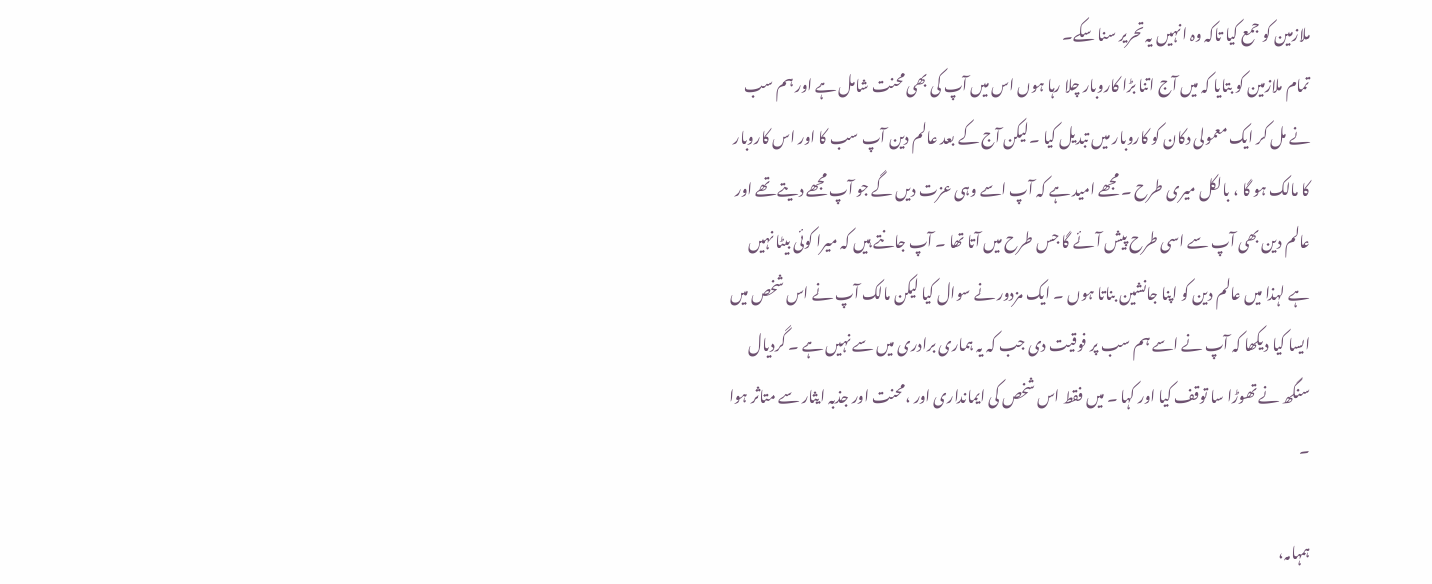ملازمین کو جمع کیا تاکہ وہ انہیں یہ تحریر سنا سکے۔
تمام ملازمین کو بتایا کہ میں آج اتنا بڑا کاروبار چلا رہا ہوں اس میں آپ کی بھی محنت شامل ہے اور ہم سب نے مل کر ایک معمولی دکان کو کاروبار میں تبدیل کیا ۔لیکن آج کے بعد عالم دین آپ سب کا اور اس کاروبار کا مالک ہو گا ، بالکل میری طرح ۔ مجھے امید ہے کہ آپ اسے وہی عزت دیں گے جو آپ مجھے دیتے تھے اور عالم دین بھی آپ سے اسی طرح پیش آئے گا جس طرح میں آتا تھا ۔ آپ جانتے ہیں کہ میرا کوئی بیٹا نہیں ہے لہذا میں عالم دین کو اپنا جانشین بناتا ہوں ۔ ایک مزدور نے سوال کیا لیکن مالک آپ نے اس شخص میں ایسا کیا دیکھا کہ آپ نے اسے ہم سب پر فوقیت دی جب کہ یہ ہماری برادری میں سے نہیں ہے ۔ گردیال سنگھ نے تھوڑا سا توقف کیا اور کہا ۔ میں فقط اس شخص کی ایمانداری اور ،محنت اور جذبہ ایثار سے متاثر ہوا ۔

ہمہامہ،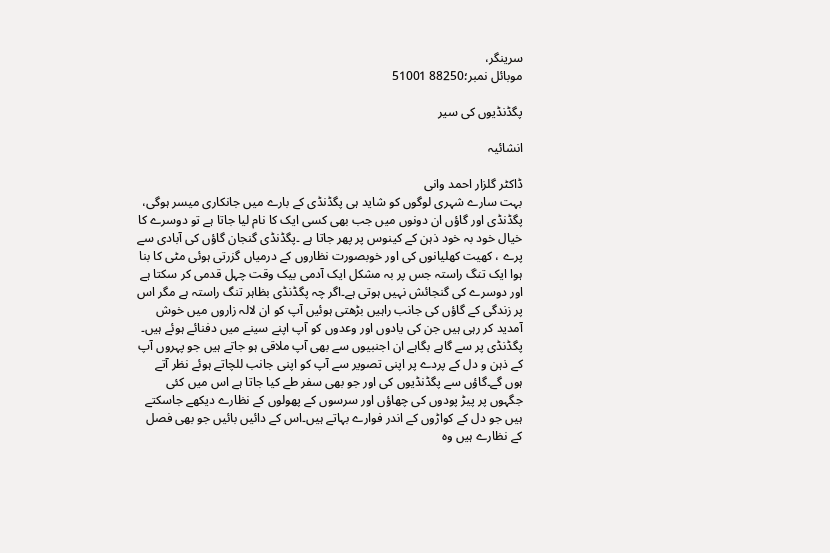سرینگر،
موبائل نمبر؛88250 51001

پگڈنڈیوں کی سیر

انشائیہ

ڈاکٹر گلزار احمد وانی
بہت سارے شہری لوگوں کو شاید ہی پگڈنڈی کے بارے میں جانکاری میسر ہوگی، پگڈنڈی اور گاؤں ان دونوں میں جب بھی کسی ایک کا نام لیا جاتا ہے تو دوسرے کا خیال خود بہ خود ذہن کے کینوس پر پھر جاتا ہے ۔پگڈنڈی گنجان گاؤں کی آبادی سے پرے ، کھیت کھلیانوں کی اور خوبصورت نظاروں کے درمیاں گزرتی ہوئی مٹی کا بنا ہوا ایک تنگ راستہ جس پر بہ مشکل ایک آدمی بیک وقت چہل قدمی کر سکتا ہے اور دوسرے کی گنجائش نہیں ہوتی ہے۔اگر چہ پگڈنڈی بظاہر تنگ راستہ ہے مگر اس پر زندگی کے گاؤں کی جانب راہیں بڑھتی ہوئیں آپ کو ان لالہ زاروں میں خوش آمدید کر رہی ہیں جن کی یادوں اور وعدوں کو آپ اپنے سینے میں دفنائے ہوئے ہیں۔
پگڈنڈی پر سے گاہے بگاہے ان اجنبیوں سے بھی آپ ملاقی ہو جاتے ہیں جو پہروں آپ کے ذہن و دل کے پردے پر اپنی تصویر سے آپ کو اپنی جانب للچاتے ہوئے نظر آتے ہوں گے۔گاؤں سے پگڈنڈیوں کی اور جو بھی سفر طے کیا جاتا ہے اس میں کئی جگہوں پر پیڑ پودوں کی چھاؤں اور سرسوں کے پھولوں کے نظارے دیکھے جاسکتے ہیں جو دل کے کواڑوں کے اندر فوارے بہاتے ہیں۔اس کے دائیں بائیں جو بھی فصل کے نظارے ہیں وہ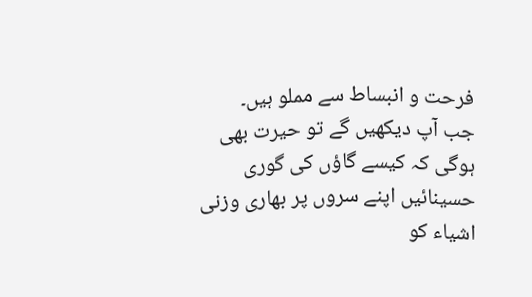فرحت و انبساط سے مملو ہیں۔
جب آپ دیکھیں گے تو حیرت بھی ہوگی کہ کیسے گاؤں کی گوری حسینائیں اپنے سروں پر بھاری وزنی اشیاء کو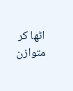اٹھا کر متوازن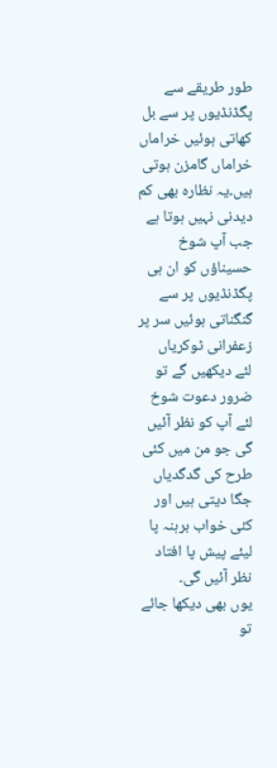طور طریقے سے پگڈنڈیوں پر سے بل کھاتی ہوئیں خراماں خراماں گامزن ہوتی ہیں۔یہ نظارہ بھی کم دیدنی نہیں ہوتا ہے جب آپ شوخ حسیناؤں کو ان ہی پگڈنڈیوں پر سے گنگناتی ہوئیں سر پر زعفرانی ٹوکریاں لئے دیکھیں گے تو ضرور دعوت شوخ لئے آپ کو نظر آئیں گی جو من میں کئی طرح کی گدگدیاں جگا دیتی ہیں اور کئی خواب برہنہ پا لیئے پیش پا افتاد نظر آئیں گی۔
یوں بھی دیکھا جائے تو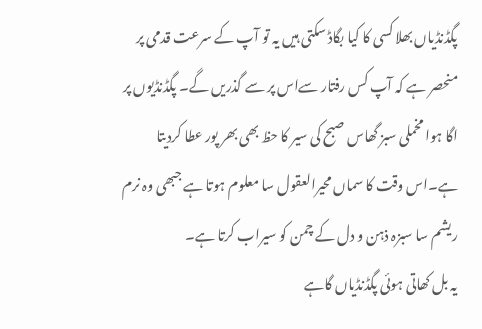پگڈنڈیاں بھلا کسی کا کیا بگاڈ سکتی ہیں یہ تو آپ کے سرعت قدمی پر منحصر ہے کہ آپ کس رفتار سےاس پر سے گذریں گے۔ پگڈنڈیوں پر اگا ہوا مخملی سبز گھاس صبح کی سیر کا حظ بھی بھر پور عطا کردیتا ہے۔اس وقت کا سماں محیرالعقول سا معلوم ہوتا ہے جبھی وہ نرم ریشم سا سبزہ ذہن و دل کے چمن کو سیراب کرتا ہے۔
یہ بل کھاتی ہوئی پگڈنڈیاں گاہے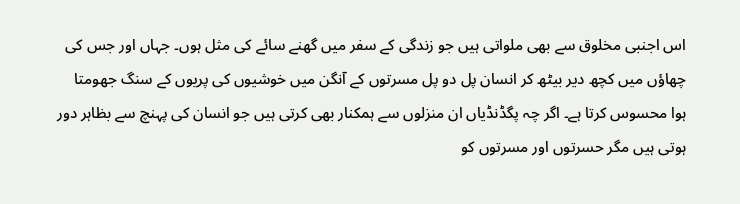اس اجنبی مخلوق سے بھی ملواتی ہیں جو زندگی کے سفر میں گھنے سائے کی مثل ہوں۔ جہاں اور جس کی چھاؤں میں کچھ دیر بیٹھ کر انسان پل دو پل مسرتوں کے آنگن میں خوشیوں کی پریوں کے سنگ جھومتا ہوا محسوس کرتا ہے۔ اگر چہ پگڈنڈیاں ان منزلوں سے ہمکنار بھی کرتی ہیں جو انسان کی پہنچ سے بظاہر دور ہوتی ہیں مگر حسرتوں اور مسرتوں کو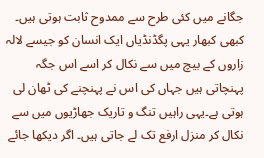جگانے میں کئی طرح سے ممدوح ثابت ہوتی ہیں۔ کبھی کبھار یہی پگڈنڈیاں ایک انسان کو جیسے لالہ زاروں کے بیچ میں سے نکال کر اسے اس جگہ پہنچاتی ہیں جہاں کی اس نے پہنچنے کی ٹھان لی ہوتی ہے۔یہی راہیں تنگ و تاریک جھاڑیوں میں سے نکال کر منزل ارفع تک لے جاتی ہیں۔ اگر دیکھا جائے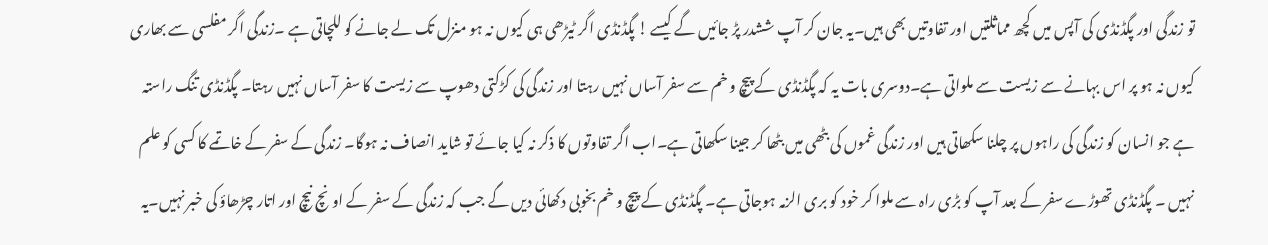تو زندگی اور پگڈنڈی کی آپس میں کچھ مماثلتیں اور تفاوتیں بھی ہیں۔یہ جان کر آپ ششدر پڑ جائیں گے کیسے ! پگڈنڈی اگر ٹیڑھی ہی کیوں نہ ہو منزل تک لے جانے کو للچاتی ہے ۔زندگی اگر مفلسی سے بھاری کیوں نہ ہو پر اس بہانے سے زیست سے ملواتی ہے۔دوسری بات یہ کہ پگڈنڈی کے پیچ و خم سے سفر آساں نہیں رہتا اور زندگی کی کڑکتی دھوپ سے زیست کا سفر آساں نہیں رہتا۔ پگڈنڈی تنگ راستہ ہے جو انسان کو زندگی کی راہوں پر چلنا سکھاتی ہیں اور زندگی غموں کی بٹھی میں بٹھا کر جینا سکھاتی ہے۔اب اگر تفاوتوں کا ذکر نہ کیا جائے تو شاید انصاف نہ ہوگا۔ زندگی کے سفر کے خاتمے کا کسی کو علم نہیں ۔ پگڈنڈی تھوڑے سفر کے بعد آپ کو بڑی راہ سے ملوا کر خود کو بری الزمہ ہوجاتی ہے۔ پگڈنڈی کے پیچ و خم بخوبی دکھائی دیں گے جب کہ زندگی کے سفر کے اونچ نیچ اور اتار چڑھاؤ کی خبر نہیں۔یہ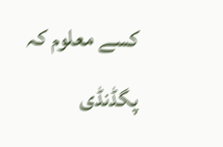کسے معلوم کہ پگڈنڈی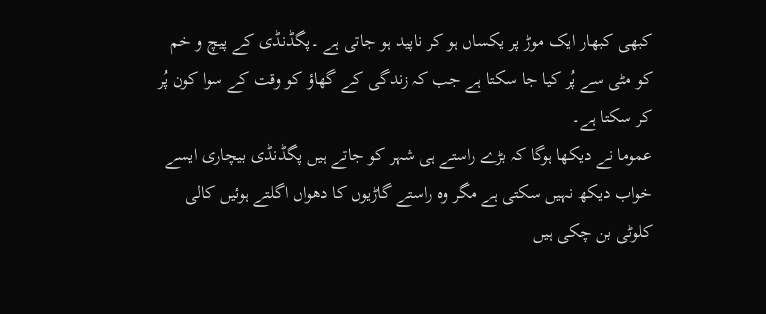کبھی کبھار ایک موڑ پر یکساں ہو کر ناپید ہو جاتی ہے ۔پگڈنڈی کے پیچ و خم کو مٹی سے پُر کیا جا سکتا ہے جب کہ زندگی کے گھاؤ کو وقت کے سوا کون پُر کر سکتا ہے۔
عموما نے دیکھا ہوگا کہ بڑے راستے ہی شہر کو جاتے ہیں پگڈنڈی بیچاری ایسے خواب دیکھ نہیں سکتی ہے مگر وہ راستے گاڑیوں کا دھواں اگلتے ہوئیں کالی کلوٹی بن چکی ہیں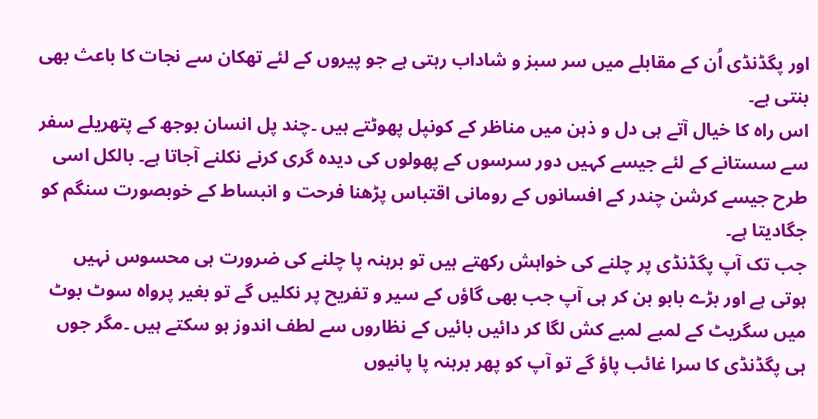اور پگڈنڈی اُن کے مقابلے میں سر سبز و شاداب رہتی ہے جو پیروں کے لئے تھکان سے نجات کا باعث بھی بنتی ہے۔
اس راہ کا خیال آتے ہی دل و ذہن میں مناظر کے کونپل پھوٹتے ہیں ۔چند پل انسان بوجھ کے پتھریلے سفر سے سستانے کے لئے جیسے کہیں دور سرسوں کے پھولوں کی دیدہ گری کرنے نکلنے آجاتا ہے۔ بالکل اسی طرح جیسے کرشن چندر کے افسانوں کے رومانی اقتباس پڑھنا فرحت و انبساط کے خوبصورت سنگم کو جگادیتا ہے۔
جب تک آپ پگڈنڈی پر چلنے کی خواہش رکھتے ہیں تو برہنہ پا چلنے کی ضرورت ہی محسوس نہیں ہوتی ہے اور بڑے بابو بن کر ہی آپ جب بھی گاؤں کے سیر و تفریح پر نکلیں گے تو بغیر پرواہ سوٹ بوٹ میں سگریٹ کے لمبے لمبے کش لگا کر دائیں بائیں کے نظاروں سے لطف اندوز ہو سکتے ہیں ۔مگر جوں ہی پگڈنڈی کا سرا غائب پاؤ گے تو آپ کو پھر برہنہ پا پانیوں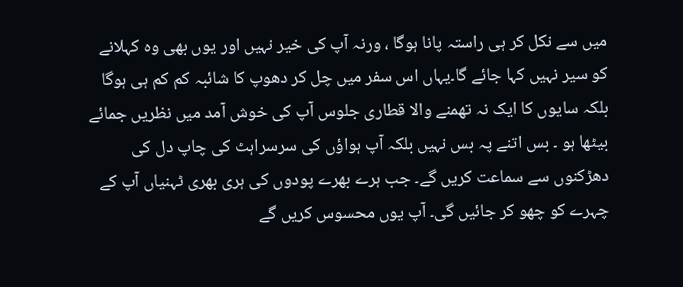میں سے نکل کر ہی راستہ پانا ہوگا ، ورنہ آپ کی خیر نہیں اور یوں بھی وہ کہلانے کو سیر نہیں کہا جائے گا۔یہاں اس سفر میں چل کر دھوپ کا شائبہ کم کم ہی ہوگا بلکہ سایوں کا ایک نہ تھمنے والا قطاری جلوس آپ کی خوش آمد میں نظریں جمائے بیٹھا ہو ۔ بس اتنے پہ بس نہیں بلکہ آپ ہواؤں کی سرسراہٹ کی چاپ دل کی دھڑکنوں سے سماعت کریں گے۔ جب ہرے بھرے پودوں کی ہری بھری ٹہنیاں آپ کے چہرے کو چھو کر جائیں گی۔ آپ یوں محسوس کریں گے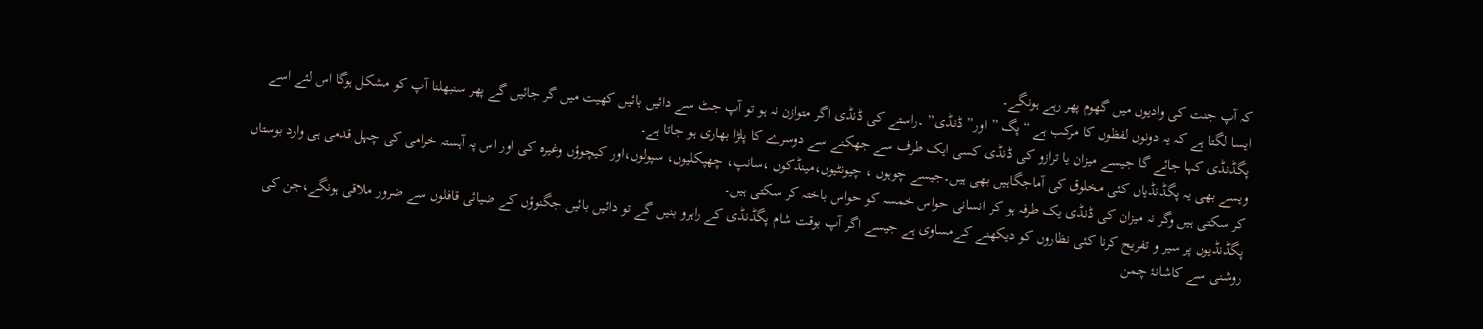کہ آپ جنت کی وادیوں میں گھوم پھر رہے ہونگے۔
ایسا لگتا ہے کہ یہ دونوں لفظوں کا مرکب ہے “پگ ” اور” ڈنڈی” ۔راستے کی ڈنڈی اگر متوازن نہ ہو تو آپ جٹ سے دائیں بائیں کھیت میں گر جائیں گے پھر سنبھلنا آپ کو مشکل ہوگا اس لئے اسے پگڈنڈی کہا جائے گا جیسے میزان یا ترازو کی ڈنڈی کسی ایک طرف سے جھکنے سے دوسرے کا پلڑا بھاری ہو جاتا ہے۔
ویسے بھی یہ پگڈنڈیاں کئی مخلوق کی آماجگاہیں بھی ہیں۔جیسے چوہوں ، چیونٹیوں،مینڈکوں ،سانپ، چھپکلیوں، سپولوں،اور کیچوؤں وغیرہ کی اور اس پہ آہستہ خرامی کی چہل قدمی ہی وارد بوستاں کر سکتی ہیں وگر نہ میزان کی ڈنڈی یک طرفہ ہو کر انسانی حواس خمسہ کو حواس باختہ کر سکتی ہیں۔
پگڈنڈیوں پر سیر و تفریح کرنا کئی نظاروں کو دیکھنے کےمساوی ہے جیسے اگر آپ بوقت شام پگڈنڈی کے راہرو بنیں گے تو دائیں بائیں جگنوؤں کے ضیائی قافلوں سے ضرور ملاقی ہونگے،جن کی روشنی سے کاشانۂ چمن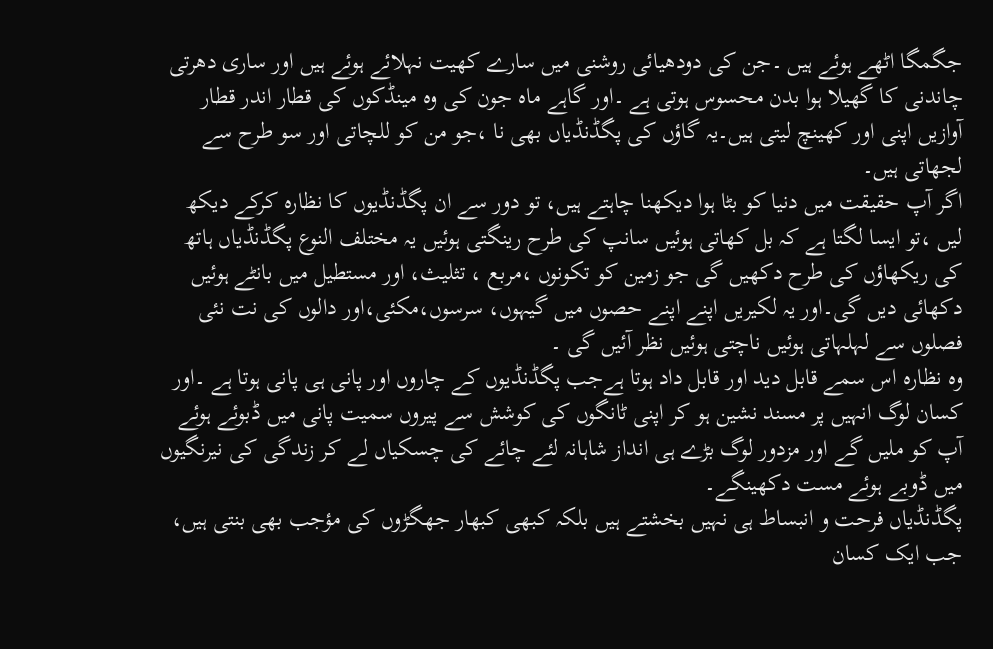جگمگا اٹھے ہوئے ہیں ۔جن کی دودھیائی روشنی میں سارے کھیت نہلائے ہوئے ہیں اور ساری دھرتی چاندنی کا گھیلا ہوا بدن محسوس ہوتی ہے ۔اور گاہے ماہ جون کی وہ مینڈکوں کی قطار اندر قطار آوازیں اپنی اور کھینچ لیتی ہیں۔یہ گاؤں کی پگڈنڈیاں بھی نا ،جو من کو للچاتی اور سو طرح سے لجھاتی ہیں۔
اگر آپ حقیقت میں دنیا کو بٹا ہوا دیکھنا چاہتے ہیں، تو دور سے ان پگڈنڈیوں کا نظارہ کرکے دیکھ لیں ،تو ایسا لگتا ہے کہ بل کھاتی ہوئیں سانپ کی طرح رینگتی ہوئیں یہ مختلف النوع پگڈنڈیاں ہاتھ کی ریکھاؤں کی طرح دکھیں گی جو زمین کو تکونوں ،مربع ، تثلیث، اور مستطیل میں بانٹے ہوئیں دکھائی دیں گی۔اور یہ لکیریں اپنے اپنے حصوں میں گیہوں، سرسوں،مکئی،اور دالوں کی نت نئی فصلوں سے لہلہاتی ہوئیں ناچتی ہوئیں نظر آئیں گی ۔
وہ نظارہ اس سمے قابل دید اور قابل داد ہوتا ہےجب پگڈنڈیوں کے چاروں اور پانی ہی پانی ہوتا ہے ۔اور کسان لوگ انہیں پر مسند نشین ہو کر اپنی ٹانگوں کی کوشش سے پیروں سمیت پانی میں ڈبوئے ہوئے آپ کو ملیں گے اور مزدور لوگ بڑے ہی انداز شاہانہ لئے چائے کی چسکیاں لے کر زندگی کی نیرنگیوں میں ڈوبے ہوئے مست دکھینگے۔
پگڈنڈیاں فرحت و انبساط ہی نہیں بخشتے ہیں بلکہ کبھی کبھار جھگڑوں کی مؤجب بھی بنتی ہیں، جب ایک کسان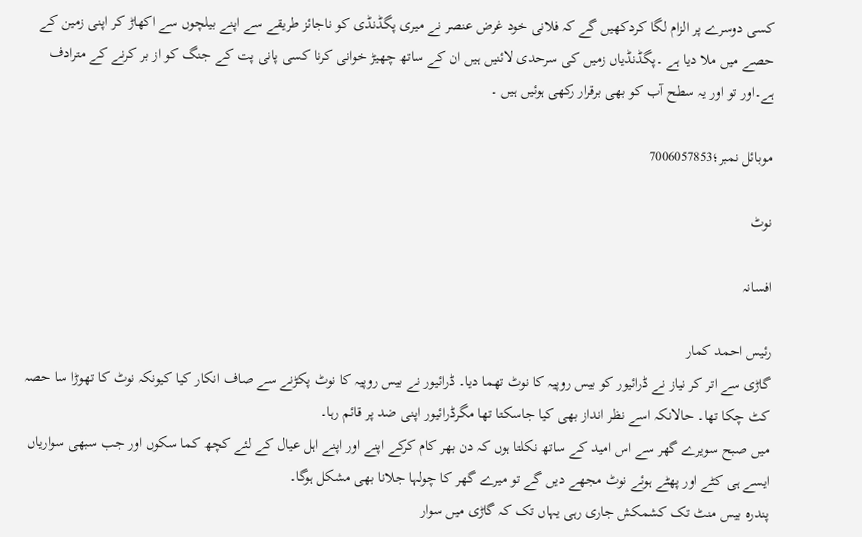کسی دوسرے پر الزام لگا کردکھیں گے کہ فلانی خود غرض عنصر نے میری پگڈنڈی کو ناجائز طریقے سے اپنے بیلچوں سے اکھاڑ کر اپنی زمین کے حصے میں ملا دیا ہے ۔پگڈنڈیاں زمیں کی سرحدی لائنیں ہیں ان کے ساتھ چھیڑ خوانی کرنا کسی پانی پت کے جنگ کو از بر کرنے کے مترادف ہے۔اور تو اور یہ سطح آب کو بھی برقرار رکھی ہوئیں ہیں ۔

موبائل نمبر؛7006057853

نوٹ

افسانہ

رئیس احمد کمار
گاڑی سے اتر کر نیاز نے ڈرائیور کو بیس روپیہ کا نوٹ تھما دیا۔ ڈرائیور نے بیس روپیہ کا نوٹ پکڑنے سے صاف انکار کیا کیونکہ نوٹ کا تھوڑا سا حصہ کٹ چکا تھا۔ حالانکہ اسے نظر انداز بھی کیا جاسکتا تھا مگرڈرائیور اپنی ضد پر قائم رہا۔
میں صبح سویرے گھر سے اس امید کے ساتھ نکلتا ہوں کہ دن بھر کام کرکے اپنے اور اپنے اہل عیال کے لئے کچھ کما سکوں اور جب سبھی سواریاں ایسے ہی کٹے اور پھٹے ہوئے نوٹ مجھے دیں گے تو میرے گھر کا چولہا جلانا بھی مشکل ہوگا۔
پندرہ بیس منٹ تک کشمکش جاری رہی یہاں تک کہ گاڑی میں سوار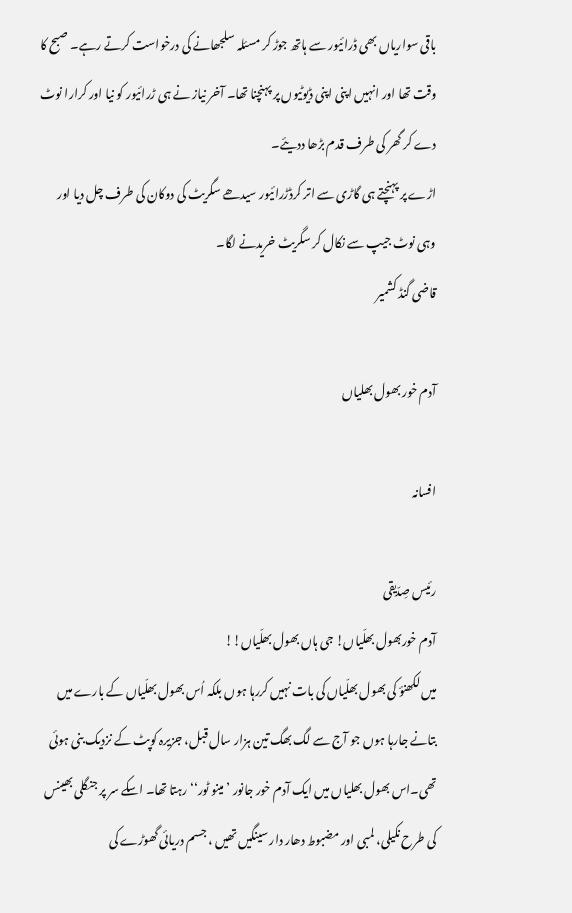باقی سواریاں بھی ڈرائیور سے ہاتھ جوڑ کر مسئلہ سلجھانے کی درخواست کرتے رہے۔ صبح کا وقت تھا اور انہیں اپنی اپنی ڈیوٹیوں پر پہنچنا تھا۔ آخر نیاز نے ہی ڑرائیور کو نیا اور کرارا نوٹ دے کر گھر کی طرف قدم بڑھا ددیئے۔
اڑے پر پہنچتے ہی گاڑی سے اتر کرڈڑرائیور سیدھے سگریٹ کی دوکان کی طرف چل دیا اور وہی نوٹ جیپ سے نکال کر سگریٹ خریدنے لگا۔
قاضی گنڈ کشمیر

آدم خور بھول بھلیاں

افسانہ

رئیس صِدّیقی
آدم خوربھول بھلّیاں! جی ہاں بھول بھلّیاں!!
میں لکھنؤ کی بھول بھلّیاں کی بات نہیں کررہا ہوں بلکہ اُس بھول بھلّیاں کے بارے میں بتانے جارہا ہوں جو آج سے لگ بھگ تین ہزار سال قبل، جزیرہ کوپٹ کے نزدیک بنی ہوئی تھی۔اس بھول بھلیاں میں ایک آدم خور جانور ’مینو ٹور‘‘ رہتا تھا۔ اسکے سر پر جنگلی بھینس کی طرح نکیلی، لمبی اور مضبوط دھار دار سینگیں تھیں ، جسم دریائی گھوڑے کی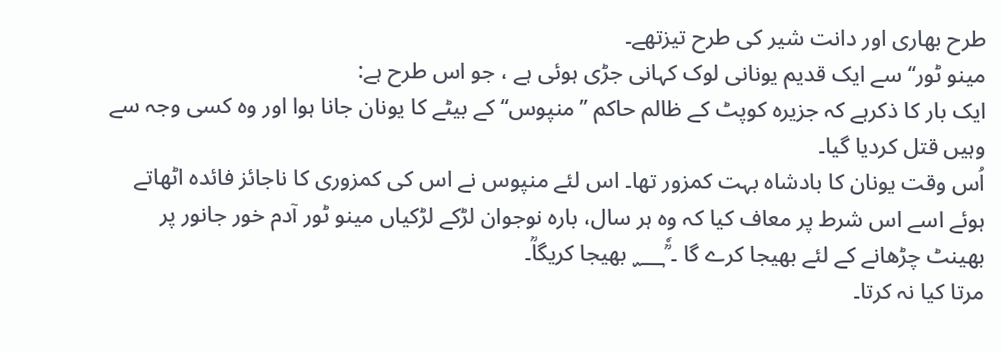طرح بھاری اور دانت شیر کی طرح تیزتھے۔
مینو ٹور‘‘ سے ایک قدیم یونانی لوک کہانی جڑی ہوئی ہے ، جو اس طرح ہے:
ایک بار کا ذکرہے کہ جزیرہ کوپٹ کے ظالم حاکم ’’منپوس‘‘ کے بیٹے کا یونان جانا ہوا اور وہ کسی وجہ سے وہیں قتل کردیا گیا۔
اُس وقت یونان کا بادشاہ بہت کمزور تھا۔ اس لئے منپوس نے اس کی کمزوری کا ناجائز فائدہ اٹھاتے ہوئے اسے اس شرط پر معاف کیا کہ وہ ہر سال، بارہ نوجوان لڑکے لڑکیاں مینو ٹور آدم خور جانور پر بھینٹ چڑھانے کے لئے بھیجا کرے گا ۔ ؒٗ؁ بھیجا کریگاؒ۔
مرتا کیا نہ کرتا۔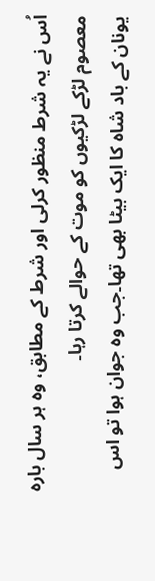اُس نے یہ شرط منظور کرلی اور شرط کے مطابق، وہ ہر سال بارہ معصوم لڑکے لڑکیوں کو موت کے حوالے کرتا رہا۔
یونان کے باد شاہ کا ایک بیٹا بھی تھا۔جب وہ جوان ہوا تو اس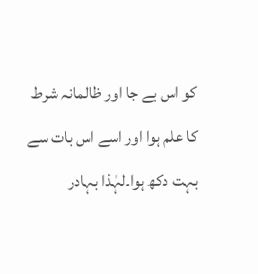کو اس بے جا اور ظالمانہ شرط کا علم ہوا اور اسے اس بات سے بہت دکھ ہوا۔لہٰذا بہادر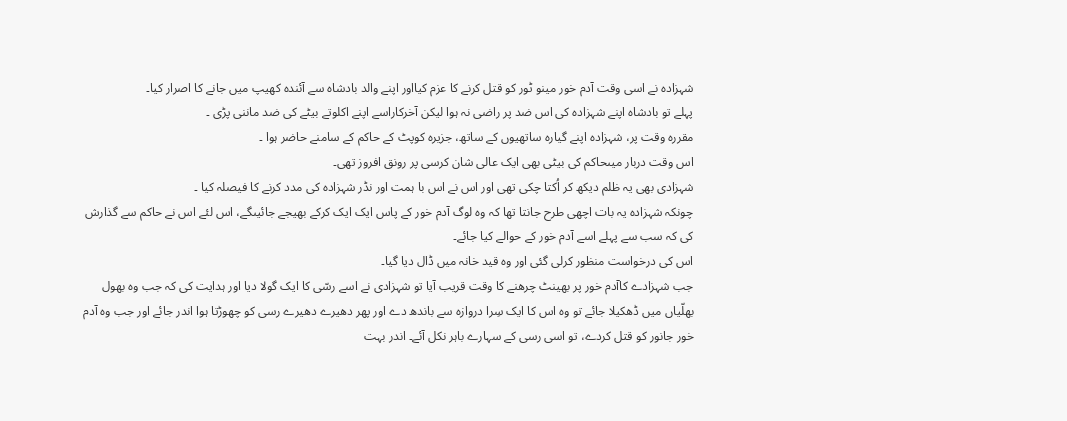شہزادہ نے اسی وقت آدم خور مینو ٹور کو قتل کرنے کا عزم کیااور اپنے والد بادشاہ سے آئندہ کھیپ میں جانے کا اصرار کیا۔
پہلے تو بادشاہ اپنے شہزادہ کی اس ضد پر راضی نہ ہوا لیکن آخرکاراسے اپنے اکلوتے بیٹے کی ضد ماننی پڑی ۔
مقررہ وقت پر، شہزادہ اپنے گیارہ ساتھیوں کے ساتھ، جزیرہ کوپٹ کے حاکم کے سامنے حاضر ہوا ۔
اس وقت دربار میںحاکم کی بیٹی بھی ایک عالی شان کرسی پر رونق افروز تھی۔
شہزادی بھی یہ ظلم دیکھ کر اُکتا چکی تھی اور اس نے اس با ہمت اور نڈر شہزادہ کی مدد کرنے کا فیصلہ کیا ۔
چونکہ شہزادہ یہ بات اچھی طرح جانتا تھا کہ وہ لوگ آدم خور کے پاس ایک ایک کرکے بھیجے جائیںگے، اس لئے اس نے حاکم سے گذارش کی کہ سب سے پہلے اسے آدم خور کے حوالے کیا جائے۔
اس کی درخواست منظور کرلی گئی اور وہ قید خانہ میں ڈال دیا گیا۔
جب شہزادے کاآدم خور پر بھینٹ چرھنے کا وقت قریب آیا تو شہزادی نے اسے رسّی کا ایک گولا دیا اور ہدایت کی کہ جب وہ بھول
بھلّیاں میں ڈھکیلا جائے تو وہ اس کا ایک سِرا دروازہ سے باندھ دے اور پھر دھیرے دھیرے رسی کو چھوڑتا ہوا اندر جائے اور جب وہ آدم خور جانور کو قتل کردے، تو اسی رسی کے سہارے باہر نکل آئے۔ اندر بہت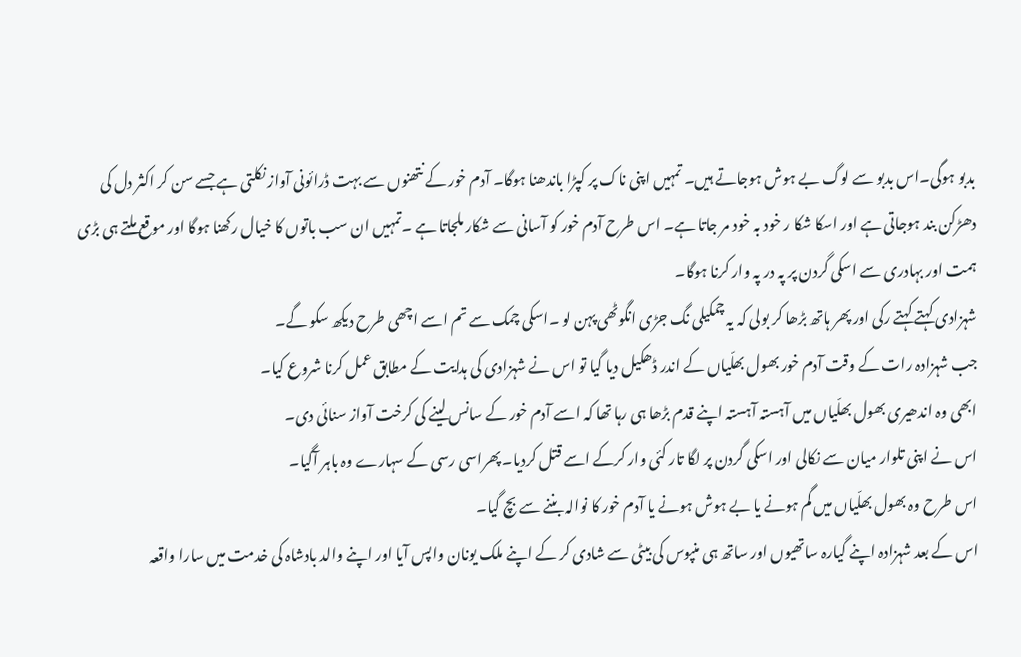بدبو ہوگی۔اس بدبو سے لوگ بے ہوش ہوجاتے ہیں۔ تمہیں اپنی ناک پر کپڑا باندھنا ہوگا۔ آدم خور کے نتھنوں سے بہت ڈرائونی آواز نکلتی ہے جسے سن کر اکثر دل کی دھڑکن بند ہوجاتی ہے اور اسکا شکا ر خود بہ خود مر جاتا ہے۔ اس طرح آدم خور کو آسانی سے شکار ملجاتا ہے ۔تمہیں ان سب باتوں کا خیال رکھنا ہوگا اور موقع ملتے ہی بڑی ہمت اور بہادری سے اسکی گردن پر پہ در پہ وار کرنا ہوگا۔
شہزادی کہتے کہتے رکی اور پھر ہاتھ بڑھا کر بولی کہ یہ چمکیلی نگ جڑی انگوٹھی پہن لو ۔اسکی چمک سے تم اسے اچھی طرح دیکھ سکو گے۔
جب شہزادہ رات کے وقت آدم خور بھول بھلّیاں کے اندر ڈھکیل دیا گیا تو اس نے شہزادی کی ہدایت کے مطابق عمل کرنا شروع کیا۔
ابھی وہ اندھیری بھول بھلّیاں میں آہستہ آہستہ اپنے قدم بڑھا ہی رہا تھا کہ اسے آدم خور کے سانس لینے کی کرخت آواز سنائی دی۔
اس نے اپنی تلوار میان سے نکالی اور اسکی گردن پر لگا تار کئی وار کرکے اسے قتل کردیا۔ پھراسی رسی کے سہارے وہ باہر آگیا۔
اس طرح وہ بھول بھلّیاں میں گم ہونے یا بے ہوش ہونے یا آدم خور کا نوالہ بننے سے بچ گیا۔
اس کے بعد شہزادہ اپنے گیارہ ساتھیوں اور ساتھ ہی منپوس کی بیٹی سے شادی کر کے اپنے ملک یونان واپس آیا اور اپنے والد بادشاہ کی خدمت میں سارا واقعہ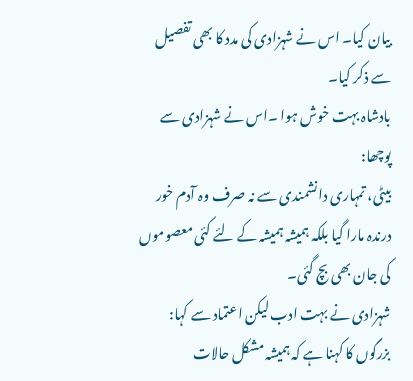بیان کیا۔ اس نے شہزادی کی مدد کا بھی تفصیل سے ذکر کیا۔
بادشاہ بہت خوش ہوا ۔اس نے شہزادی سے پوچھا:
بیٹی، تمہاری دانشمندی سے نہ صرف وہ آدم خور درندہ مارا گیا بلکہ ہمیشہ ہمیشہ کے لئے کئی معصوموں کی جان بھی بچ گئی۔
شہزادی نے بہت ادب لیکن اعتماد سے کہا:
بزرگوں کا کہنا ہے کہ ہمیشہ مشکل حالات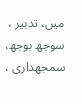میں، تدبیر ، سوجھ بوجھ، سمجھداری ،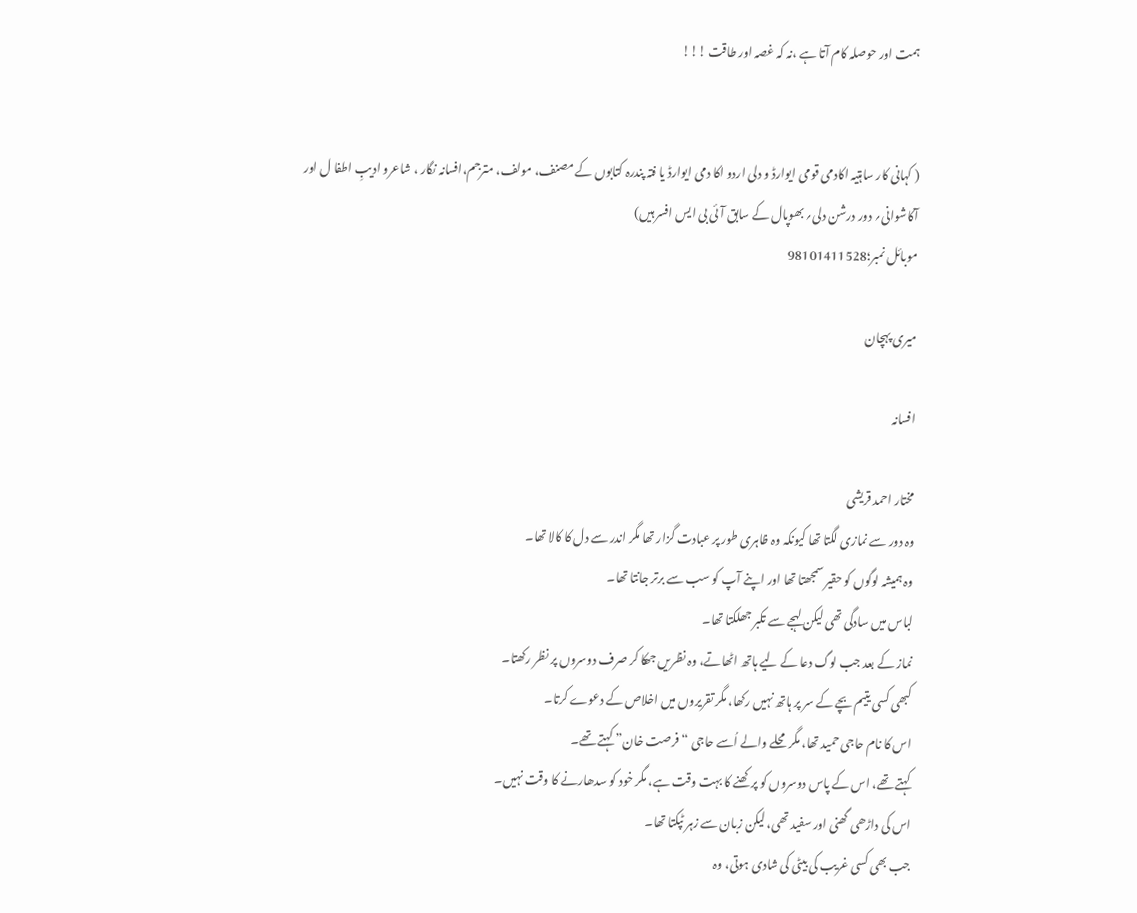ہمت اور حوصلہ کام آتا ہے ،نہ کہ غصہ اور طاقت !!!


( کہانی کار ساہتیہ اکادمی قومی ایوارڈ و دلی اردو اکا دمی ایوارڈ یا فتہ پندرہ کتابوں کے مصنف، مولف، مترجم،افسانہ نگار ، شاعرو ادیبِ اطفا ل اور آکاشوانی؍ دور درشن دلی؍ بھوپال کے سابق آئی بی ایس افسر ہیں)
موبائل نمبر؛98101411528

میری پہچان

افسانہ

مختار احمد قریشی
وہ دور سے نمازی لگتا تھا کیونکہ وہ ظاہری طور پر عبادت گزار تھا مگر اندر سے دل کا کالا تھا۔
وہ ہمیشہ لوگوں کو حقیر سمجھتا تھا اور اپنے آپ کو سب سے برتر جانتا تھا۔
لباس میں سادگی تھی لیکن لہجے سے تکبر جھلکتا تھا۔
نماز کے بعد جب لوگ دعا کے لیے ہاتھ اٹھاتے، وہ نظریں جھکا کر صرف دوسروں پر نظر رکھتا۔
کبھی کسی یتیم بچے کے سر پر ہاتھ نہیں رکھا، مگر تقریروں میں اخلاص کے دعوے کرتا۔
اس کا نام حاجی حمید تھا، مگر محلے والے اُسے حاجی “فرصت خان” کہتے تھے۔
کہتے تھے، اس کے پاس دوسروں کو پرکھنے کا بہت وقت ہے، مگر خود کو سدھارنے کا وقت نہیں۔
اس کی داڑھی گھنی اور سفید تھی، لیکن زبان سے زہر ٹپکتا تھا۔
جب بھی کسی غریب کی بیٹی کی شادی ہوتی، وہ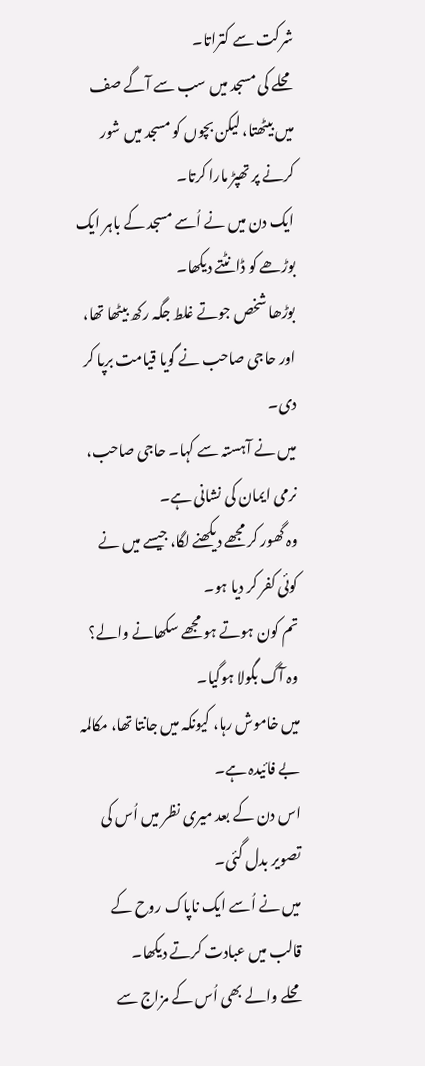شرکت سے کتراتا۔
محلے کی مسجد میں سب سے آگے صف میں بیٹھتا، لیکن بچوں کو مسجد میں شور کرنے پر تھپڑ مارا کرتا۔
ایک دن میں نے اُسے مسجد کے باہر ایک بوڑھے کو ڈانٹتے دیکھا۔
بوڑھا شخص جوتے غلط جگہ رکھ بیٹھا تھا، اور حاجی صاحب نے گویا قیامت برپا کر دی۔
میں نے آہستہ سے کہا۔ حاجی صاحب، نرمی ایمان کی نشانی ہے۔
وہ گھور کر مجھے دیکھنے لگا، جیسے میں نے کوئی کفر کر دیا ہو۔
تم کون ہوتے ہو مجھے سکھانے والے؟ وہ آگ بگولا ہوگیا۔
میں خاموش رہا، کیونکہ میں جانتا تھا، مکالمہ بے فائیدہ ہے۔
اس دن کے بعد میری نظر میں اُس کی تصویر بدل گئی۔
میں نے اُسے ایک ناپاک روح کے قالب میں عبادت کرتے دیکھا۔
محلے والے بھی اُس کے مزاج سے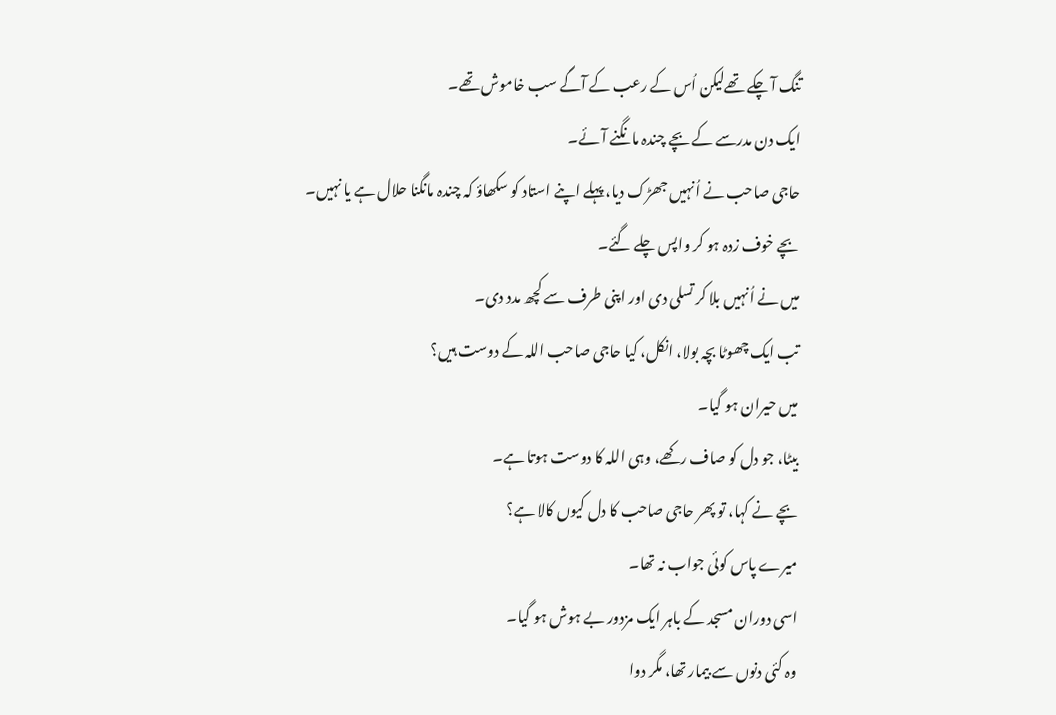تنگ آ چکے تھےلیکن اُس کے رعب کے آگے سب خاموش تھے۔
ایک دن مدرسے کے بچے چندہ مانگنے آئے۔
حاجی صاحب نے اُنہیں جھڑک دیا، پہلے اپنے استاد کو سکھاؤ کہ چندہ مانگنا حلال ہے یا نہیں۔
بچے خوف زدہ ہو کر واپس چلے گئے۔
میں نے اُنہیں بلا کر تسلی دی اور اپنی طرف سے کچھ مدد دی۔
تب ایک چھوٹا بچہ بولا، انکل، کیا حاجی صاحب اللہ کے دوست ہیں؟
میں حیران ہو گیا۔
بیٹا، جو دل کو صاف رکھے، وہی اللہ کا دوست ہوتا ہے۔
بچے نے کہا، تو پھر حاجی صاحب کا دل کیوں کالا ہے؟
میرے پاس کوئی جواب نہ تھا۔
اسی دوران مسجد کے باہر ایک مزدور بے ہوش ہو گیا۔
وہ کئی دنوں سے بیمار تھا، مگر دوا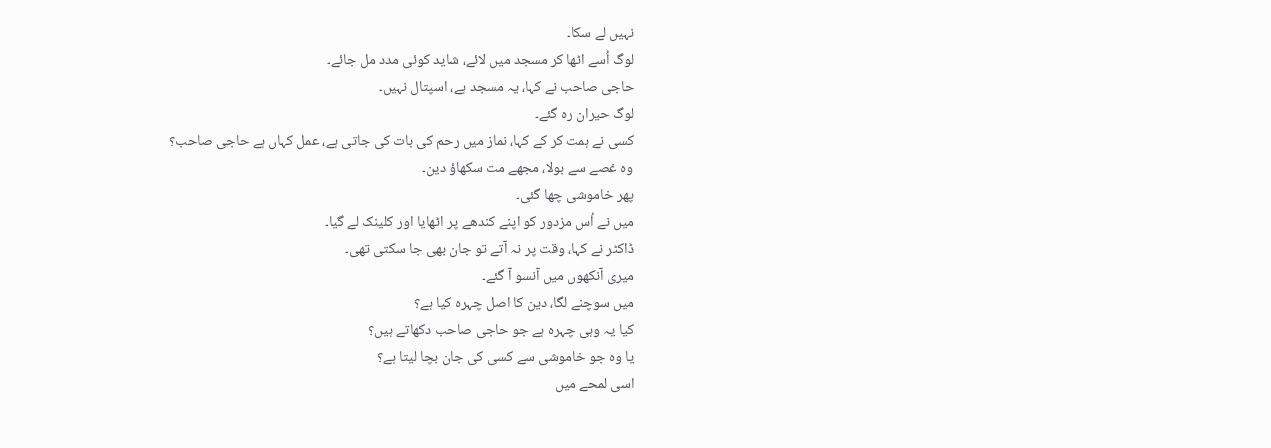نہیں لے سکا۔
لوگ اُسے اٹھا کر مسجد میں لائے، شاید کوئی مدد مل جائے۔
حاجی صاحب نے کہا، یہ مسجد ہے، اسپتال نہیں۔
لوگ حیران رہ گئے۔
کسی نے ہمت کر کے کہا، نماز میں رحم کی بات کی جاتی ہے، عمل کہاں ہے حاجی صاحب؟
وہ غصے سے بولا، مجھے مت سکھاؤ دین۔
پھر خاموشی چھا گئی۔
میں نے اُس مزدور کو اپنے کندھے پر اٹھایا اور کلینک لے گیا۔
ڈاکٹر نے کہا، وقت پر نہ آتے تو جان بھی جا سکتی تھی۔
میری آنکھوں میں آنسو آ گئے۔
میں سوچنے لگا، دین کا اصل چہرہ کیا ہے؟
کیا یہ وہی چہرہ ہے جو حاجی صاحب دکھاتے ہیں؟
یا وہ جو خاموشی سے کسی کی جان بچا لیتا ہے؟
اسی لمحے میں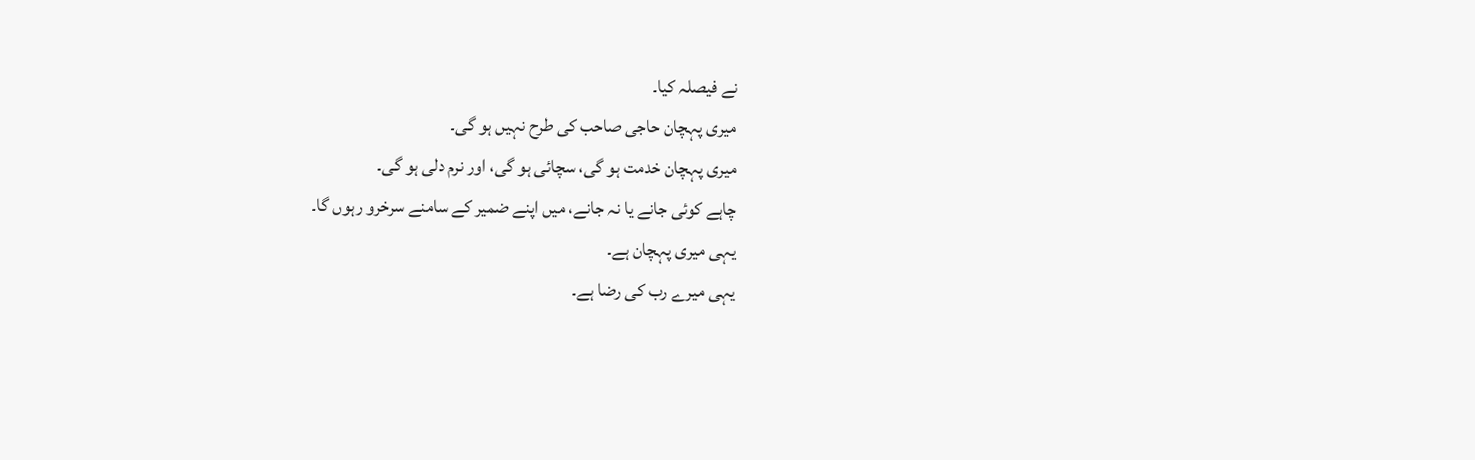نے فیصلہ کیا۔
میری پہچان حاجی صاحب کی طرح نہیں ہو گی۔
میری پہچان خدمت ہو گی، سچائی ہو گی، اور نرم دلی ہو گی۔
چاہے کوئی جانے یا نہ جانے، میں اپنے ضمیر کے سامنے سرخرو رہوں گا۔
یہی میری پہچان ہے۔
یہی میرے رب کی رضا ہے۔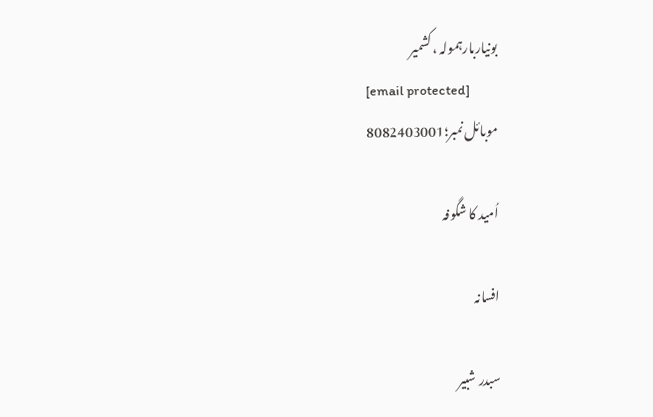بونیاربارہمولہ ،کشمیر
[email protected]
موبائل نمبر؛8082403001

اُمید کا شگوفہ

افسانہ

سبدر شبیر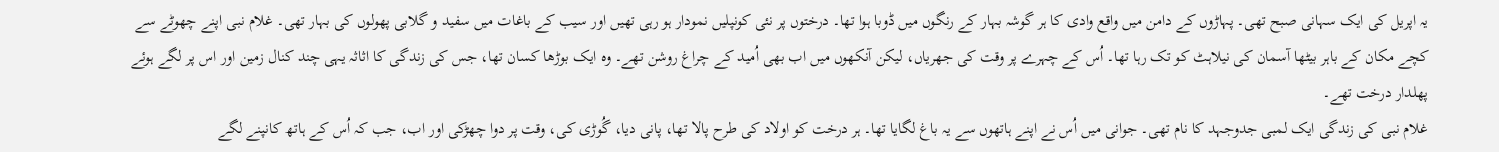یہ اپریل کی ایک سہانی صبح تھی۔ پہاڑوں کے دامن میں واقع وادی کا ہر گوشہ بہار کے رنگوں میں ڈوبا ہوا تھا۔ درختوں پر نئی کونپلیں نمودار ہو رہی تھیں اور سیب کے باغات میں سفید و گلابی پھولوں کی بہار تھی۔ غلام نبی اپنے چھوٹے سے کچے مکان کے باہر بیٹھا آسمان کی نیلاہٹ کو تک رہا تھا۔ اُس کے چہرے پر وقت کی جھریاں، لیکن آنکھوں میں اب بھی اُمید کے چراغ روشن تھے۔ وہ ایک بوڑھا کسان تھا، جس کی زندگی کا اثاثہ یہی چند کنال زمین اور اس پر لگے ہوئے پھلدار درخت تھے۔
غلام نبی کی زندگی ایک لمبی جدوجہد کا نام تھی۔ جوانی میں اُس نے اپنے ہاتھوں سے یہ باغ لگایا تھا۔ ہر درخت کو اولاد کی طرح پالا تھا، پانی دیا، گُوڑی کی، وقت پر دوا چھڑکی اور اب، جب کہ اُس کے ہاتھ کانپنے لگے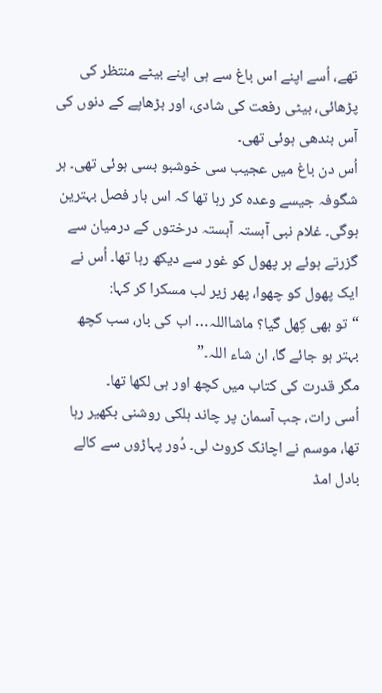تھے، اُسے اپنے اس باغ سے ہی اپنے بیٹے منتظر کی پڑھائی، بیٹی رفعت کی شادی، اور بڑھاپے کے دنوں کی آس بندھی ہوئی تھی۔
اُس دن باغ میں عجیب سی خوشبو بسی ہوئی تھی۔ ہر شگوفہ جیسے وعدہ کر رہا تھا کہ اس بار فصل بہترین ہوگی۔ غلام نبی آہستہ آہستہ درختوں کے درمیان سے گزرتے ہوئے ہر پھول کو غور سے دیکھ رہا تھا۔ اُس نے ایک پھول کو چھوا، پھر زیر لب مسکرا کر کہا:
“تو بھی کِھل گیا؟ ماشااللہ… اب کی بار، سب کچھ بہتر ہو جائے گا، ان شاء اللہ۔”
مگر قدرت کی کتاب میں کچھ اور ہی لکھا تھا۔
اُسی رات، جب آسمان پر چاند ہلکی روشنی بکھیر رہا تھا، موسم نے اچانک کروٹ لی۔ دُور پہاڑوں سے کالے بادل امڈ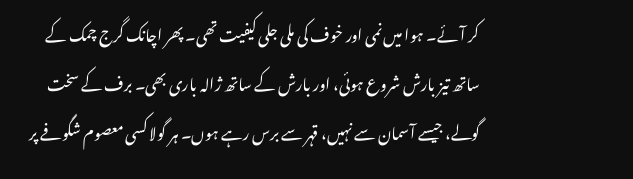کر آئے۔ ہوا میں نمی اور خوف کی ملی جلی کیفیت تھی۔ پھر اچانک گرج چمک کے ساتھ تیز بارش شروع ہوئی، اور بارش کے ساتھ ژالہ باری بھی۔ برف کے سخت گولے، جیسے آسمان سے نہیں، قہر سے برس رہے ہوں۔ ہر گولا کسی معصوم شگوفے پر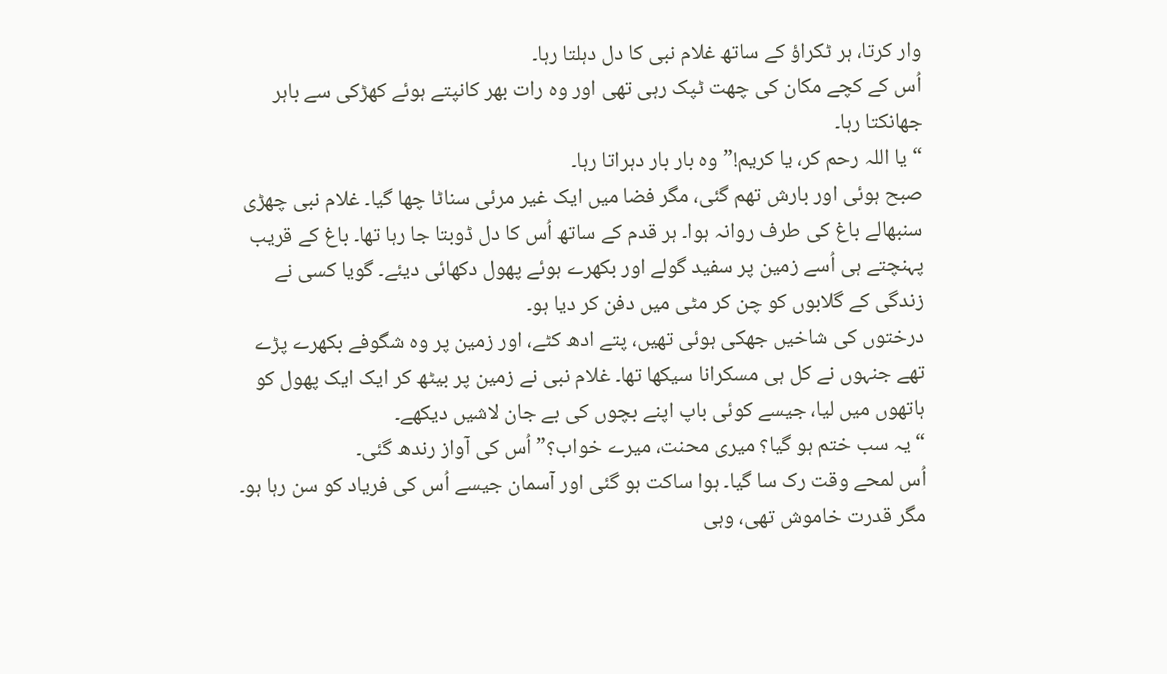وار کرتا، ہر ٹکراؤ کے ساتھ غلام نبی کا دل دہلتا رہا۔
اُس کے کچے مکان کی چھت ٹپک رہی تھی اور وہ رات بھر کانپتے ہوئے کھڑکی سے باہر جھانکتا رہا۔
“یا اللہ رحم کر، یا کریم!” وہ بار بار دہراتا رہا۔
صبح ہوئی اور بارش تھم گئی، مگر فضا میں ایک غیر مرئی سناٹا چھا گیا۔ غلام نبی چھڑی سنبھالے باغ کی طرف روانہ ہوا۔ ہر قدم کے ساتھ اُس کا دل ڈوبتا جا رہا تھا۔ باغ کے قریب پہنچتے ہی اُسے زمین پر سفید گولے اور بکھرے ہوئے پھول دکھائی دیئے۔ گویا کسی نے زندگی کے گلابوں کو چن کر مٹی میں دفن کر دیا ہو۔
درختوں کی شاخیں جھکی ہوئی تھیں، پتے ادھ کٹے، اور زمین پر وہ شگوفے بکھرے پڑے تھے جنہوں نے کل ہی مسکرانا سیکھا تھا۔ غلام نبی نے زمین پر بیٹھ کر ایک ایک پھول کو ہاتھوں میں لیا، جیسے کوئی باپ اپنے بچوں کی بے جان لاشیں دیکھے۔
“یہ سب ختم ہو گیا؟ میری محنت، میرے خواب؟” اُس کی آواز رندھ گئی۔
اُس لمحے وقت رک سا گیا۔ ہوا ساکت ہو گئی اور آسمان جیسے اُس کی فریاد کو سن رہا ہو۔ مگر قدرت خاموش تھی، وہی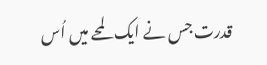قدرت جس نے ایک لمحے میں اُس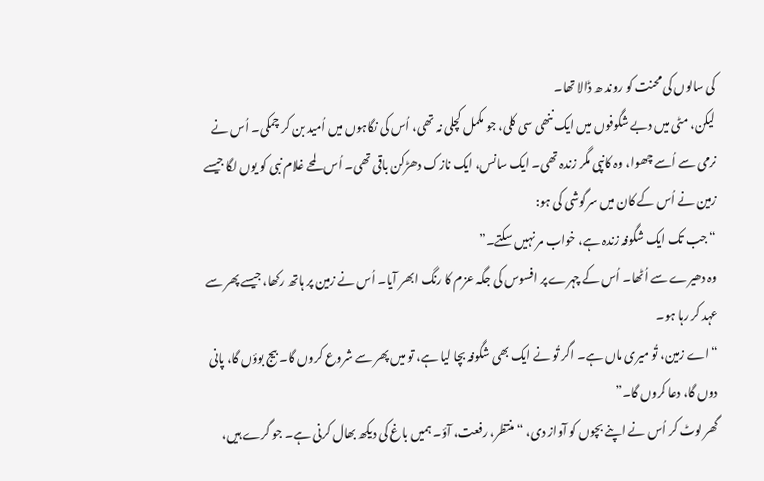کی سالوں کی محنت کو روند ھ ڈالا تھا۔
لیکن، مٹی میں دبے شگوفوں میں ایک ننھی سی کلی، جو مکمل کچلی نہ تھی، اُس کی نگاہوں میں اُمید بن کر چمکی۔ اُس نے نرمی سے اُسے چھوا، وہ کانپی مگر زندہ تھی۔ ایک سانس، ایک نازک دھڑکن باقی تھی۔ اُس لمحے غلام نبی کو یوں لگا جیسے زمین نے اُس کے کان میں سرگوشی کی ہو:
“جب تک ایک شگوفہ زندہ ہے، خواب مر نہیں سکتے۔”
وہ دھیرے سے اُٹھا۔ اُس کے چہرے پر افسوس کی جگہ عزم کا رنگ ابھر آیا۔ اُس نے زمین پر ہاتھ رکھا، جیسے پھر سے عہد کر رہا ہو۔
“اے زمین، تُو میری ماں ہے۔ اگر تُو نے ایک بھی شگوفہ بچا لیا ہے، تو میں پھر سے شروع کروں گا۔ بیج بوؤں گا، پانی دوں گا، دعا کروں گا۔”
گھر لوٹ کر اُس نے اپنے بچوں کو آواز دی، “منتظر، رفعت، آؤ۔ ہمیں باغ کی دیکھ بھال کرنی ہے۔ جو گرے ہیں،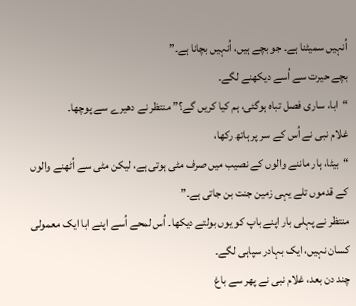اُنہیں سمیٹنا ہے۔ جو بچے ہیں، اُنہیں بچانا ہے۔”
بچے حیرت سے اُسے دیکھنے لگے۔
“ابا، ساری فصل تباہ ہوگئی، ہم کیا کریں گے؟” منتظر نے دھیرے سے پوچھا۔
غلام نبی نے اُس کے سر پر ہاتھ رکھا،
“بیٹا، ہار ماننے والوں کے نصیب میں صرف مٹی ہوتی ہے، لیکن مٹی سے اُٹھنے والوں کے قدموں تلے یہی زمین جنت بن جاتی ہے۔”
منتظر نے پہلی بار اپنے باپ کو یوں بولتے دیکھا۔ اُس لمحے اُسے اپنے ابا ایک معمولی کسان نہیں، ایک بہادر سپاہی لگے۔
چند دن بعد، غلام نبی نے پھر سے باغ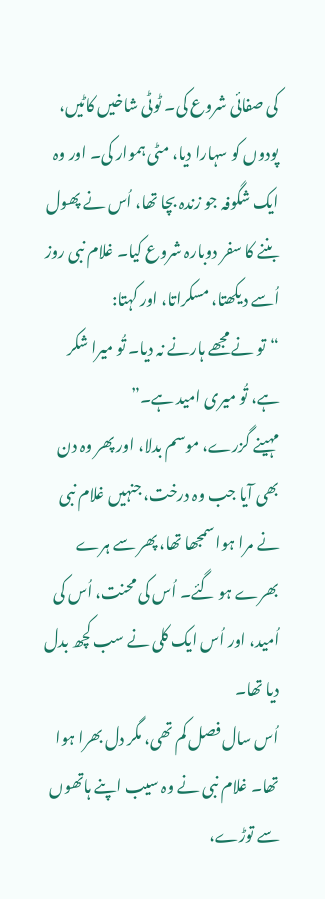کی صفائی شروع کی۔ ٹوٹی شاخیں کاٹیں، پودوں کو سہارا دیا، مٹی ہموار کی۔ اور وہ ایک شگوفہ جو زندہ بچا تھا، اُس نے پھول بننے کا سفر دوبارہ شروع کیا۔ غلام نبی روز اُسے دیکھتا، مسکراتا، اور کہتا:
“تو نے مجھے ہارنے نہ دیا۔ تُو میرا شکر ہے، تُو میری امید ہے۔”
مہینے گزرے، موسم بدلا، اور پھر وہ دن بھی آیا جب وہ درخت، جنہیں غلام نبی نے مرا ہوا سمجھا تھا، پھر سے ہرے بھرے ہو گئے۔ اُس کی محنت، اُس کی اُمید، اور اُس ایک کلی نے سب کچھ بدل دیا تھا۔
اُس سال فصل کم تھی، مگر دل بھرا ہوا تھا۔ غلام نبی نے وہ سیب اپنے ہاتھوں سے توڑے،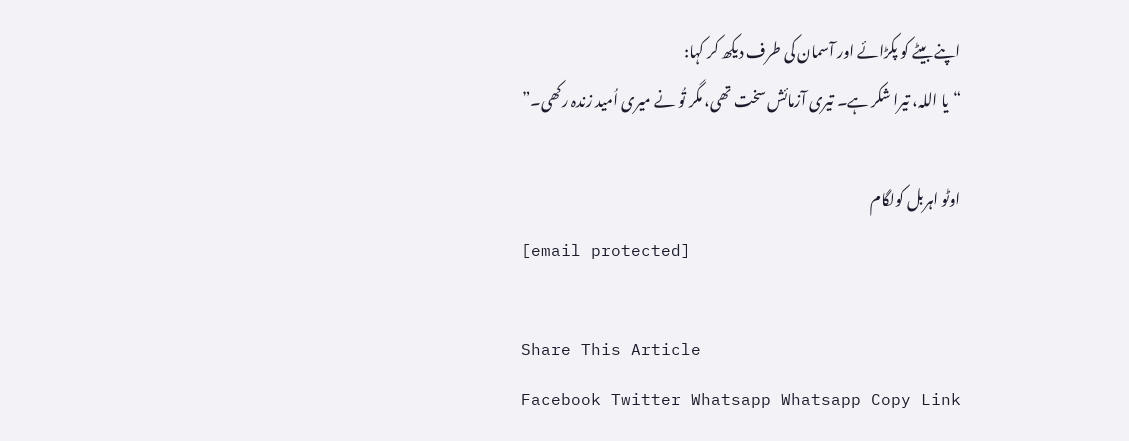اپنے بیٹے کو پکڑائے اور آسمان کی طرف دیکھ کر کہا:
“یا اللہ، تیرا شکر ہے۔ تیری آزمائش سخت تھی، مگر تُو نے میری اُمید زندہ رکھی۔”

اوٹو اہربل کولگام
[email protected]

Share This Article
Facebook Twitter Whatsapp Whatsapp Copy Link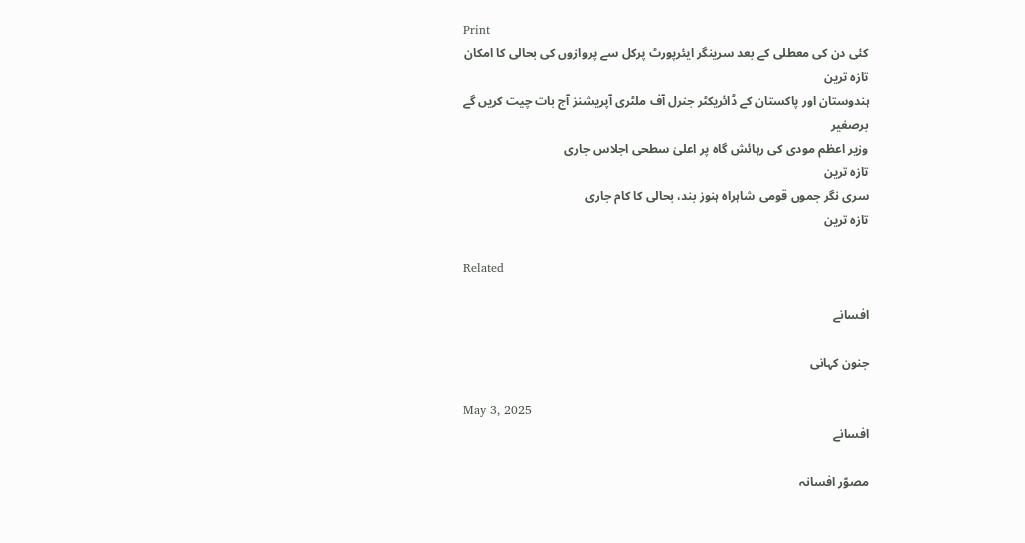Print
کئی دن کی معطلی کے بعد سرینگر ایئرپورٹ پرکل سے پروازوں کی بحالی کا امکان
تازہ ترین
ہندوستان اور پاکستان کے ڈائریکٹر جنرل آف ملٹری آپریشنز آج بات چیت کریں گے
برصغیر
وزیر اعظم مودی کی رہائش گاہ پر اعلیٰ سطحی اجلاس جاری
تازہ ترین
سری نگر جموں قومی شاہراہ ہنوز بند، بحالی کا کام جاری
تازہ ترین

Related

افسانے

جنون کہانی

May 3, 2025
افسانے

مصوّر افسانہ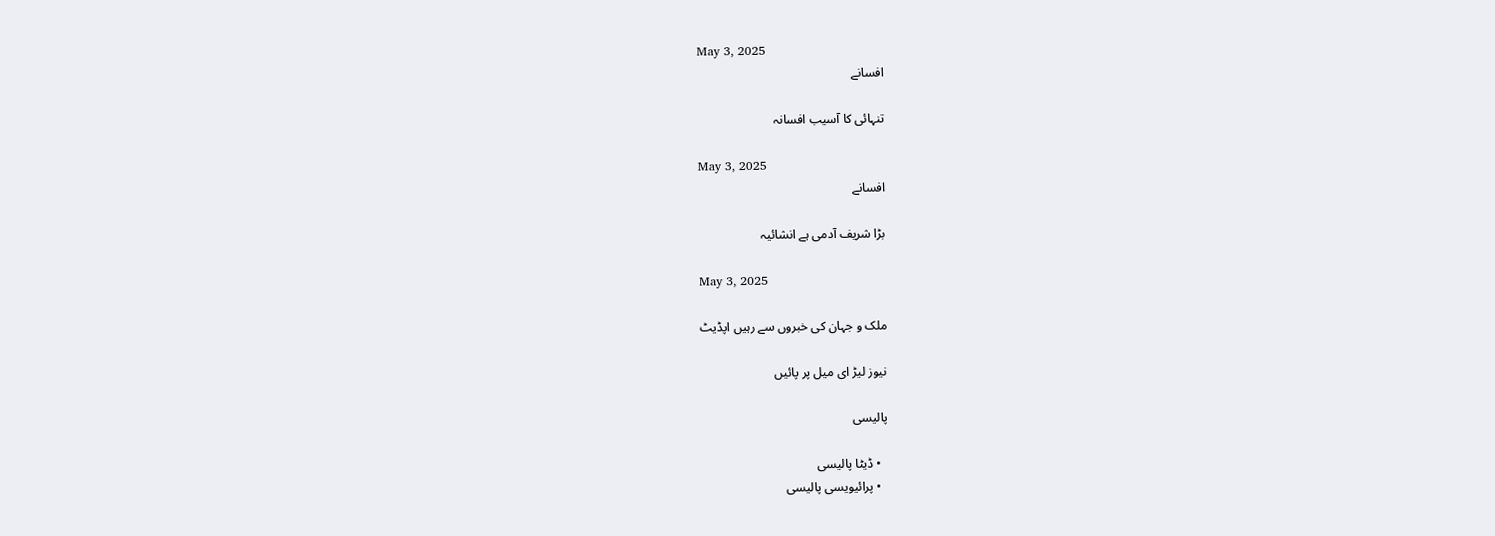May 3, 2025
افسانے

تنہائی کا آسیب افسانہ

May 3, 2025
افسانے

بڑا شریف آدمی ہے انشائیہ

May 3, 2025

ملک و جہان کی خبروں سے رہیں اپڈیٹ

نیوز لیڑ ای میل پر پائیں

پالیسی

  • ڈیٹا پالیسی
  • پرائیویسی پالیسی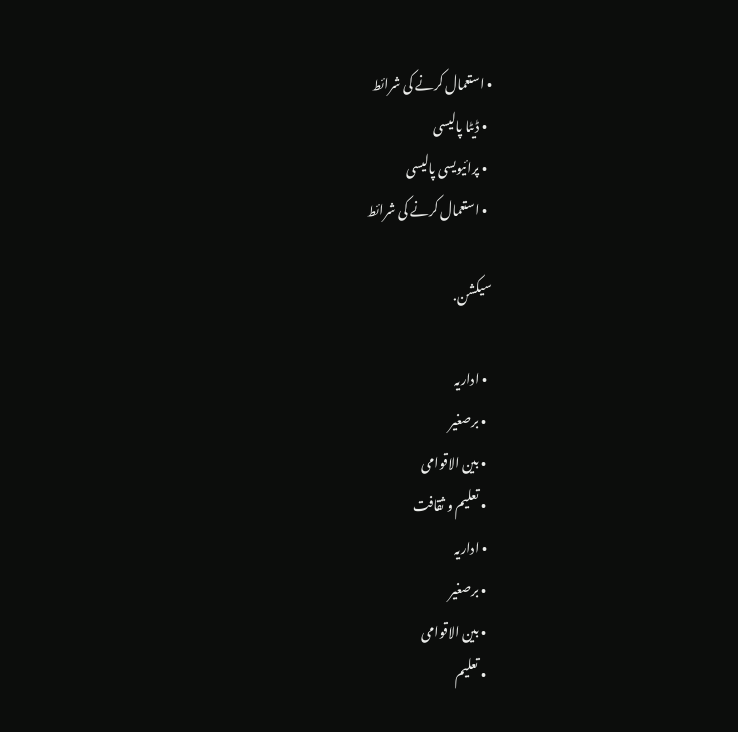• استعمال کرنے کی شرائط
  • ڈیٹا پالیسی
  • پرائیویسی پالیسی
  • استعمال کرنے کی شرائط

سیکشن.

  • اداریہ
  • برصغیر
  • بین الاقوامی
  • تعلیم و ثقافت
  • اداریہ
  • برصغیر
  • بین الاقوامی
  • تعلیم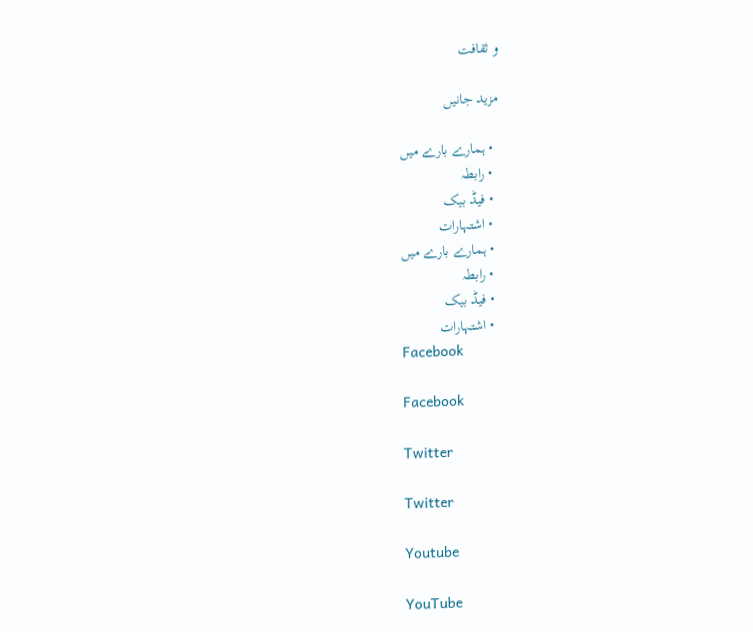و ثقافت

مزید جانیں

  • ہمارے بارے میں
  • رابطہ
  • فیڈ بیک
  • اشتہارات
  • ہمارے بارے میں
  • رابطہ
  • فیڈ بیک
  • اشتہارات
Facebook

Facebook

Twitter

Twitter

Youtube

YouTube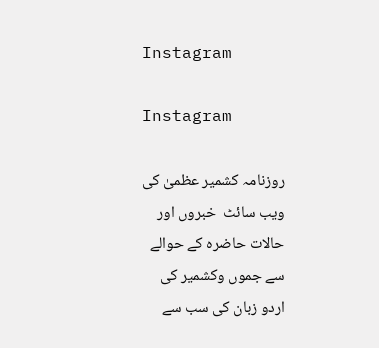Instagram

Instagram

روزنامہ کشمیر عظمیٰ کی  ویب سائٹ  خبروں اور حالات حاضرہ کے حوالے سے جموں وکشمیر کی  اردو زبان کی سب سے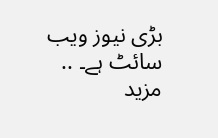بڑی نیوز ویب سائٹ ہے۔ .. مزید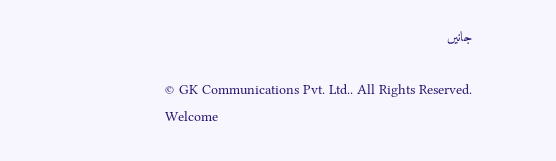جانیں

© GK Communications Pvt. Ltd.. All Rights Reserved.
Welcome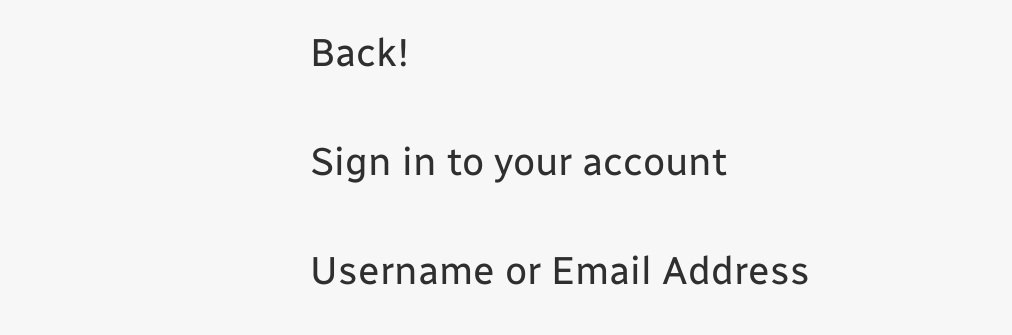Back!

Sign in to your account

Username or Email Address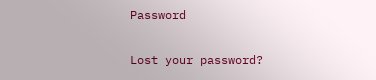Password

Lost your password?